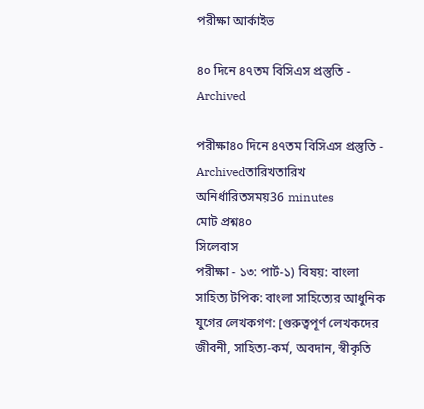পরীক্ষা আর্কাইভ

৪০ দিনে ৪৭তম বিসিএস প্রস্তুতি - Archived

পরীক্ষা৪০ দিনে ৪৭তম বিসিএস প্রস্তুতি - Archivedতারিখতারিখ অনির্ধারিতসময়36 minutes
মোট প্রশ্ন৪০
সিলেবাস
পরীক্ষা - ১৩: পার্ট-১) বিষয়: বাংলা সাহিত্য টপিক: বাংলা সাহিত্যের আধুনিক যুগের লেখকগণ: [গুরুত্বপূর্ণ লেখকদের জীবনী, সাহিত্য-কর্ম, অবদান, স্বীকৃতি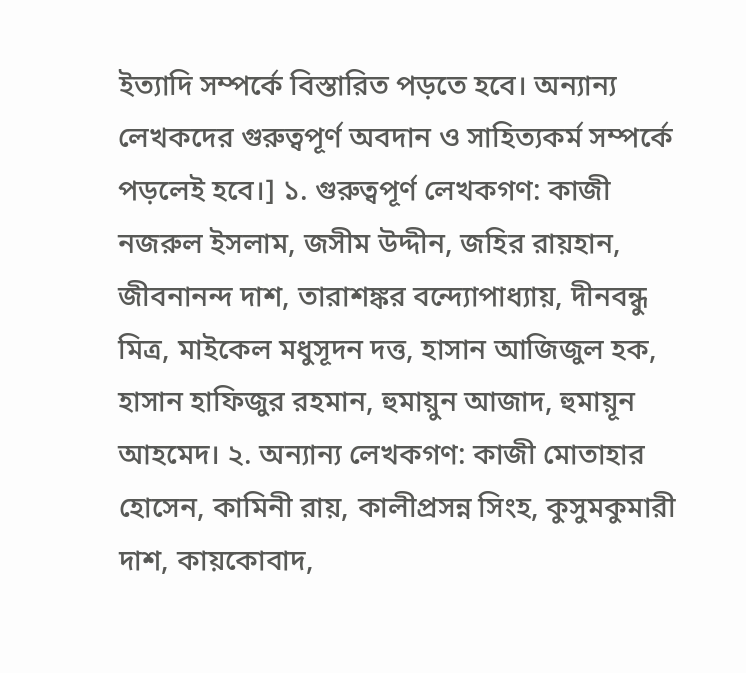ইত্যাদি সম্পর্কে বিস্তারিত পড়তে হবে। অন্যান্য লেখকদের গুরুত্বপূর্ণ অবদান ও সাহিত্যকর্ম সম্পর্কে পড়লেই হবে।] ১. গুরুত্বপূর্ণ লেখকগণ: কাজী নজরুল ইসলাম, জসীম উদ্দীন, জহির রায়হান, জীবনানন্দ দাশ, তারাশঙ্কর বন্দ্যোপাধ্যায়, দীনবন্ধু মিত্র, মাইকেল মধুসূদন দত্ত, হাসান আজিজুল হক, হাসান হাফিজুর রহমান, হুমায়ুন আজাদ, হুমায়ূন আহমেদ। ২. অন্যান্য লেখকগণ: কাজী মোতাহার হোসেন, কামিনী রায়, কালীপ্রসন্ন সিংহ, কুসুমকুমারী দাশ, কায়কোবাদ,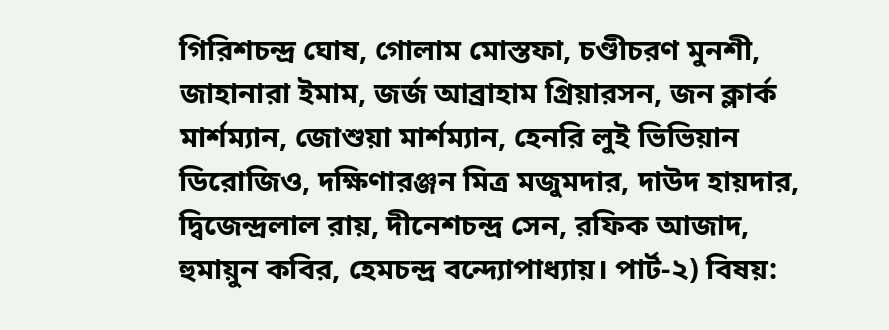গিরিশচন্দ্র ঘোষ, গোলাম মোস্তফা, চণ্ডীচরণ মুনশী, জাহানারা ইমাম, জর্জ আব্রাহাম গ্রিয়ারসন, জন ক্লার্ক মার্শম্যান, জোশুয়া মার্শম্যান, হেনরি লুই ভিভিয়ান ডিরোজিও, দক্ষিণারঞ্জন মিত্র মজুমদার, দাউদ হায়দার, দ্বিজেন্দ্রলাল রায়, দীনেশচন্দ্র সেন, রফিক আজাদ, হুমায়ুন কবির, হেমচন্দ্র বন্দ্যোপাধ্যায়। পার্ট-২) বিষয়: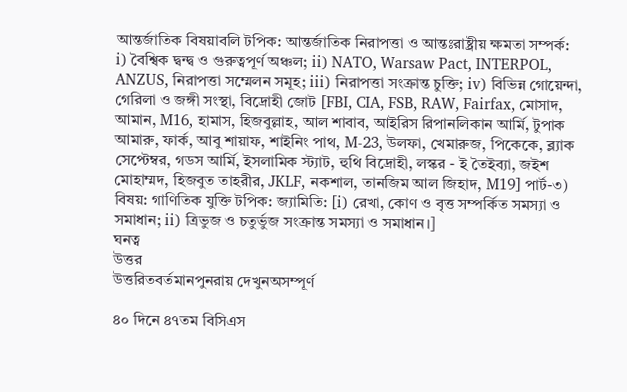আন্তর্জাতিক বিষয়াবলি টপিক: আন্তর্জাতিক নিরাপত্তা ও আন্তঃরাষ্ট্রীয় ক্ষমতা সম্পর্ক: i) বৈশ্বিক দ্বন্দ্ব ও গুরুত্বপূর্ণ অঞ্চল; ii) NATO, Warsaw Pact, INTERPOL, ANZUS, নিরাপত্তা সম্মেলন সমূহ; iii) নিরাপত্তা সংক্রান্ত চুক্তি; iv) বিভিন্ন গোয়েন্দা, গেরিলা ও জঙ্গী সংস্থা, বিদ্রোহী জোট [FBI, CIA, FSB, RAW, Fairfax, মোসাদ, আমান, M16, হামাস, হিজবুল্লাহ, আল শাবাব, আইরিস রিপানলিকান আর্মি, টুপাক আমারু, ফার্ক, আবু শায়াফ, শাইনিং পাথ, M-23, উলফা, খেমারুজ, পিকেকে, ব্ল্যাক সেপ্টেম্বর, গডস আর্মি, ইসলামিক স্ট্যাট, হুথি বিদ্রোহী, লস্কর - ই তৈইব্যা, জইশ মোহাম্মদ, হিজবুত তাহরীর, JKLF, নকশাল, তানজিম আল জিহাদ, M19] পার্ট-৩) বিষয়: গাণিতিক যুক্তি টপিক: জ্যামিতি: [i) রেখা, কোণ ও বৃত্ত সম্পর্কিত সমস্যা ও সমাধান; ii) ত্রিভুজ ও চতুর্ভুজ সংক্রান্ত সমস্যা ও সমাধান।]
ঘনত্ব
উত্তর
উত্তরিতবর্তমানপুনরায় দেখুনঅসম্পূর্ণ

৪০ দিনে ৪৭তম বিসিএস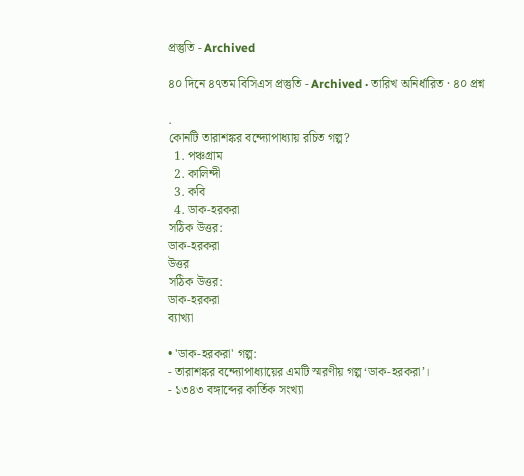প্রস্তুতি - Archived

৪০ দিনে ৪৭তম বিসিএস প্রস্তুতি - Archived · তারিখ অনির্ধারিত · ৪০ প্রশ্ন

.
কোনটি তারাশঙ্কর বন্দ্যোপাধ্যায় রচিত গল্প?
  1. পঞ্চগ্রাম
  2. কালিন্দী
  3. কবি
  4. ডাক-হরকরা
সঠিক উত্তর:
ডাক-হরকরা
উত্তর
সঠিক উত্তর:
ডাক-হরকরা
ব্যাখ্যা

• 'ডাক-হরকরা' গল্প:
- তারাশঙ্কর বন্দ্যোপাধ্যায়ের এমটি স্মরণীয় গল্প ‘ডাক-হরকরা’।
- ১৩৪৩ বঙ্গাব্দের কার্তিক সংখ্যা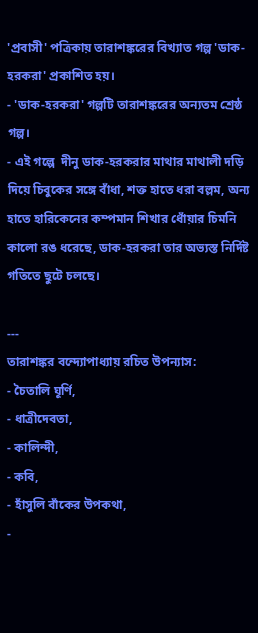'প্রবাসী' পত্রিকায় তারাশঙ্করের বিখ্যাত গল্প 'ডাক-হরকরা' প্রকাশিত হয়।
- 'ডাক-হরকরা' গল্পটি তারাশঙ্করের অন্যতম শ্রেষ্ঠ গল্প।
- এই গল্পে  দীনু ডাক-হরকরার মাথার মাথালী দড়ি দিয়ে চিবুকের সঙ্গে বাঁধা, শক্ত হাতে ধরা বল্লম, অন্য হাতে হারিকেনের কম্পমান শিখার ধোঁয়ার চিমনি কালো রঙ ধরেছে, ডাক-হরকরা তার অভ্যস্ত নির্দিষ্ট গতিতে ছুটে চলছে।

---
তারাশঙ্কর বন্দ্যোপাধ্যায় রচিত উপন্যাস:
- চৈতালি ঘূর্ণি,
- ধাত্রীদেবতা,
- কালিন্দী,
- কবি,
- হাঁসুলি বাঁকের উপকথা,
-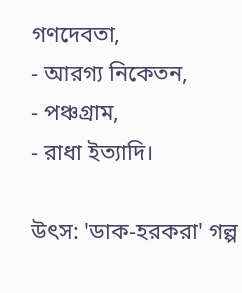গণদেবতা,
- আরগ্য নিকেতন,
- পঞ্চগ্রাম,
- রাধা ইত্যাদি।

উৎস: 'ডাক-হরকরা' গল্প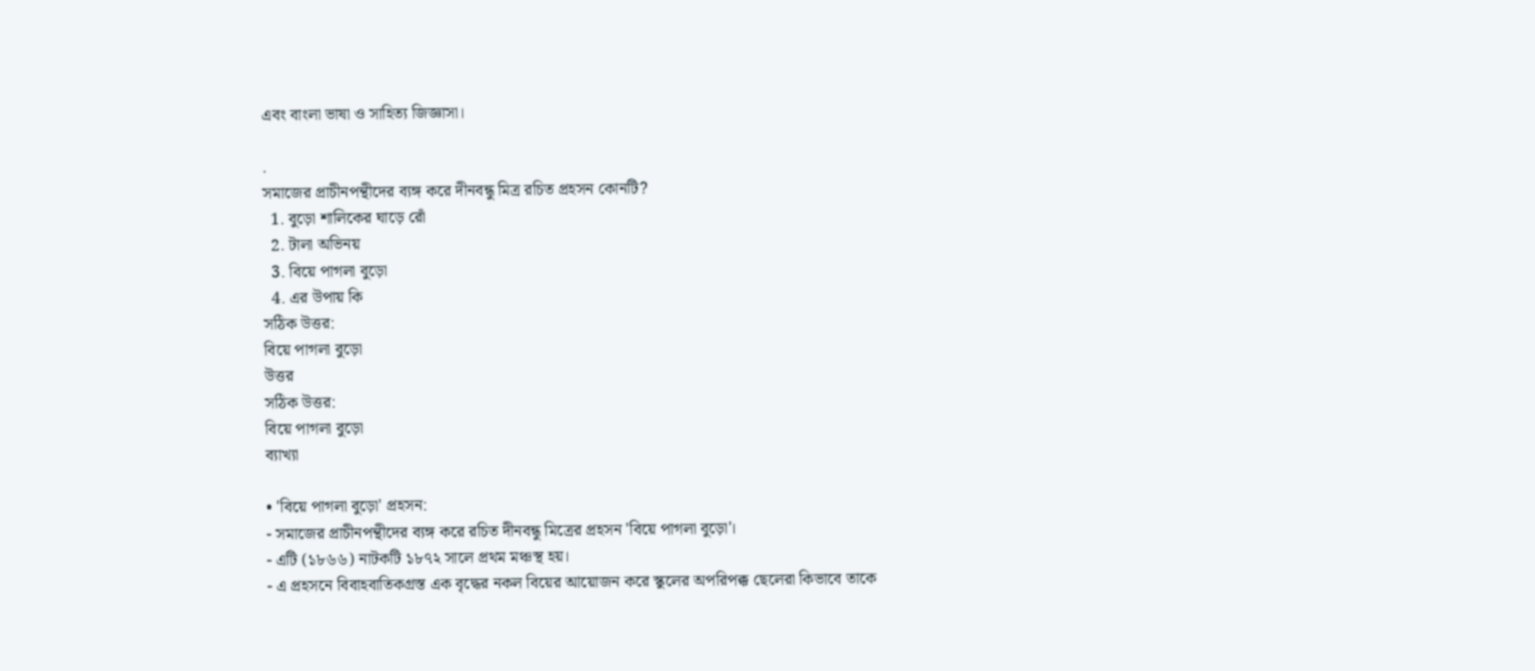এবং বাংলা ভাষা ও সাহিত্য জিজ্ঞাসা।

.
সমাজের প্রাচীনপন্থীদের ব্যঙ্গ করে দীনবন্ধু মিত্র রচিত প্রহসন কোনটি?
  1. বুড়ো শালিকের ঘাড়ে রোঁ
  2. টালা অভিনয়
  3. বিয়ে পাগলা বুড়ো
  4. এর উপায় কি
সঠিক উত্তর:
বিয়ে পাগলা বুড়ো
উত্তর
সঠিক উত্তর:
বিয়ে পাগলা বুড়ো
ব্যাখ্যা

• 'বিয়ে পাগলা বুড়ো' প্রহসন:
- সমাজের প্রাচীনপন্থীদের ব্যঙ্গ করে রচিত দীনবন্ধু মিত্রের প্রহসন 'বিয়ে পাগলা বুড়ো'।
- এটি (১৮৬৬) নাটকটি ১৮৭২ সালে প্রথম মঞ্চস্থ হয়।
- এ প্রহসনে বিবাহবাতিকগ্রস্ত এক বৃদ্ধের নকল বিয়ের আয়োজন করে স্কুলের অপরিপক্ক ছেলেরা কিভাবে তাকে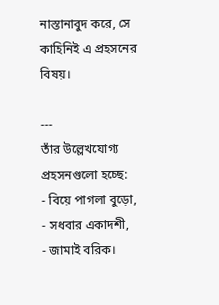নাস্তানাবুদ করে, সে কাহিনিই এ প্রহসনের বিষয়।

---
তাঁর উল্লেখযোগ্য প্রহসনগুলো হচ্ছে:
- বিয়ে পাগলা বুড়ো,
- সধবার একাদশী,
- জামাই বরিক।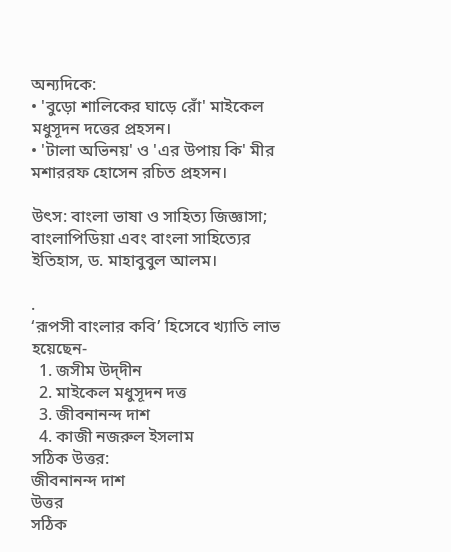অন্যদিকে:
• 'বুড়ো শালিকের ঘাড়ে রোঁ' মাইকেল মধুসূদন দত্তের প্রহসন।
• 'টালা অভিনয়' ও 'এর উপায় কি' মীর মশাররফ হোসেন রচিত প্রহসন।

উৎস: বাংলা ভাষা ও সাহিত্য জিজ্ঞাসা; বাংলাপিডিয়া এবং বাংলা সাহিত্যের ইতিহাস, ড. মাহাবুবুল আলম।

.
‘রূপসী বাংলার কবি’ হিসেবে খ্যাতি লাভ হয়েছেন-
  1. জসীম উদ্‌দীন
  2. মাইকেল মধুসূদন দত্ত
  3. জীবনানন্দ দাশ
  4. কাজী নজরুল ইসলাম
সঠিক উত্তর:
জীবনানন্দ দাশ
উত্তর
সঠিক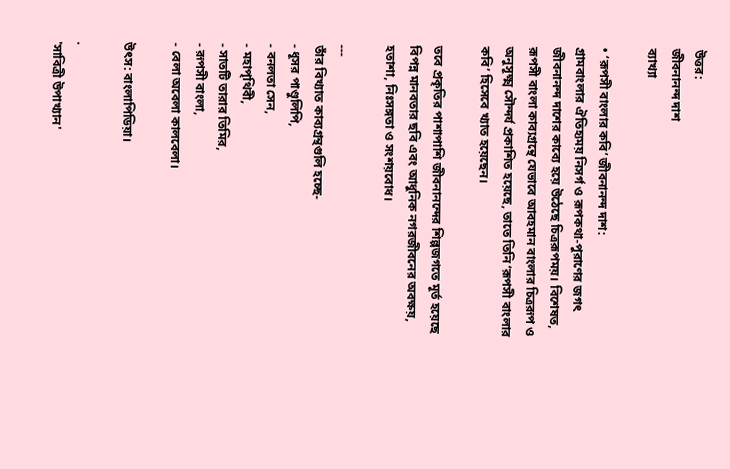উত্তর:
জীবনানন্দ দাশ
ব্যাখ্যা

• ‘রূপসী বাংলার কবি’ জীবনানন্দ দাশ:
গ্রামবাংলার ঐতিহ্যময় নিসর্গ ও রূপকথা-পুরাণের জগৎ জীবনানন্দ দাশের কাব্যে হয়ে উঠেছে চিত্ররূপময়। বিশেষত, রূপসী বাংলা কাব্যগ্রন্থে যেভাবে আবহমান বাংলার চিত্ররূপ ও অনুসূক্ষ্ম সৌন্দর্য প্রকাশিত হয়েছে, তাতে তিনি ‘রূপসী বাংলার কবি’ হিসেবে খ্যাত হয়েছেন।

তবে প্রকৃতির পাশাপাশি জীবনানন্দের শিল্পজগতে মূর্ত হয়েছে বিপন্ন মানবতার ছবি এবং আধুনিক নগরজীবনের অবক্ষয়, হতাশা, নিঃসঙ্গতা ও সংশয়বোধ।

---
তাঁর বিখ্যাত কাব্যগ্রন্থগুলি হচ্ছে-
- ধূসর পাণ্ডুলিপি,
- বনলতা সেন,
- মহাপৃথিবী,
- সাতটি তারার তিমির,
- রূপসী বাংলা,
- বেলা অবেলা কালবেলা।

উৎস: বাংলাপিডিয়া।

.
'সাবিত্রী উপাখ্যান'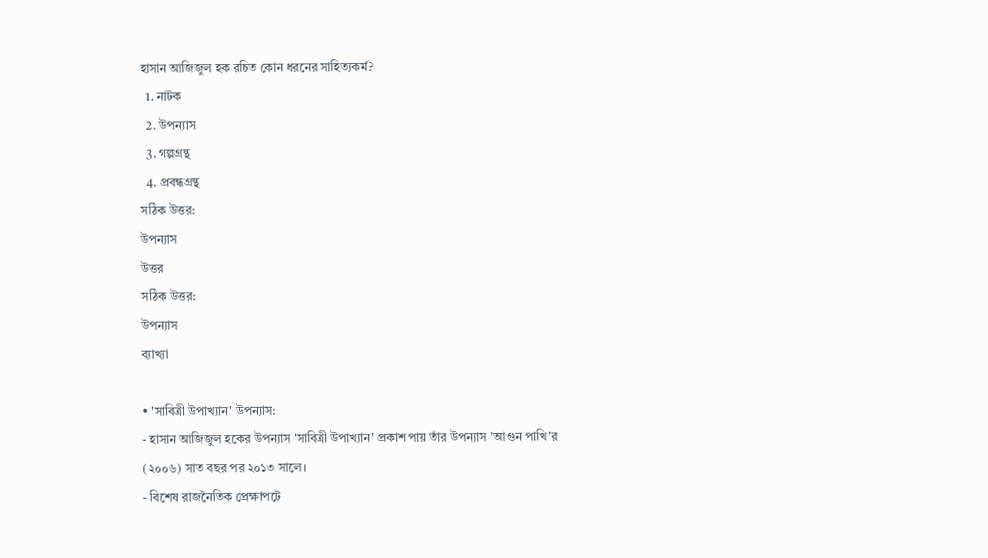হাসান আজিজুল হক রচিত কোন ধরনের সাহিত্যকর্ম?
  1. নাটক
  2. উপন্যাস
  3. গল্পগ্রন্থ
  4. প্রবন্ধগ্রন্থ
সঠিক উত্তর:
উপন্যাস
উত্তর
সঠিক উত্তর:
উপন্যাস
ব্যাখ্যা

• 'সাবিত্রী উপাখ্যান' উপন্যাস:
- হাসান আজিজুল হকের উপন্যাস 'সাবিত্রী উপাখ্যান' প্রকাশ পায় তাঁর উপন্যাস 'আগুন পাখি'র (২০০৬) সাত বছর পর ২০১৩ সালে।
- বিশেষ রাজনৈতিক প্রেক্ষাপটে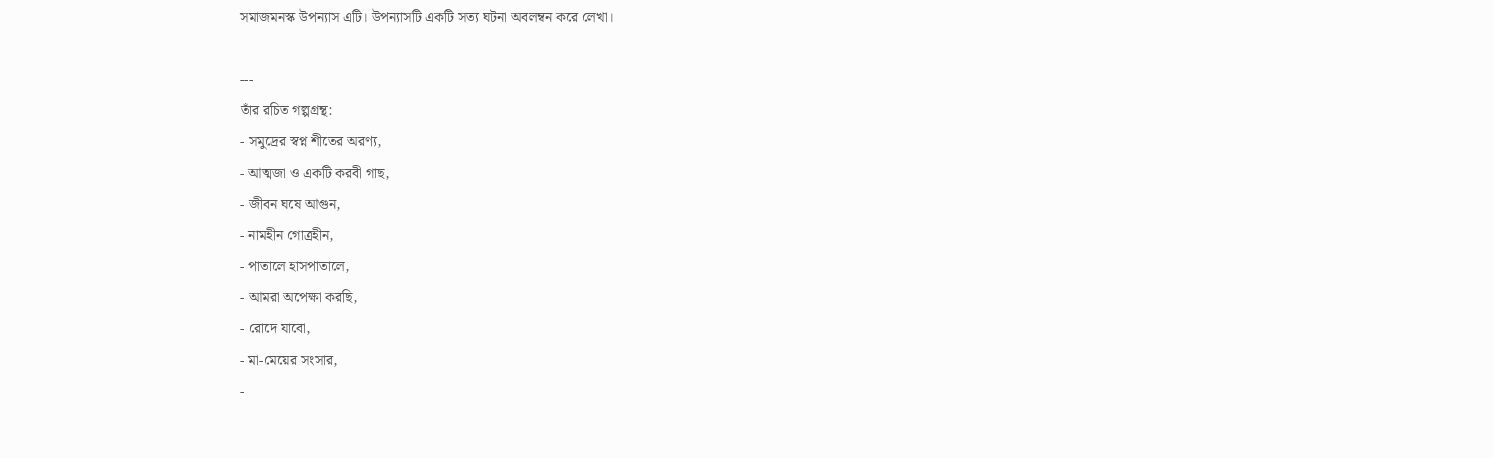সমাজমনস্ক উপন্যাস এটি। উপন্যাসটি একটি সত্য ঘটনা অবলম্বন করে লেখা।

---
তাঁর রচিত গল্পগ্রন্থ:
- সমুদ্রের স্বপ্ন শীতের অরণ্য,
- আত্মজা ও একটি করবী গাছ,
- জীবন ঘষে আগুন,
- নামহীন গোত্রহীন,
- পাতালে হাসপাতালে,
- আমরা অপেক্ষা করছি,
- রোদে যাবো,
- মা-মেয়ের সংসার,
-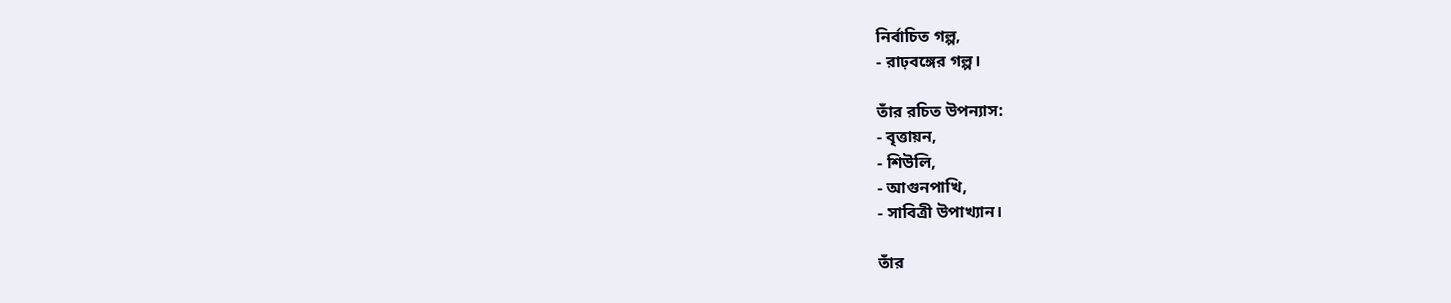নির্বাচিত গল্প,
- রাঢ়বঙ্গের গল্প।

তাঁর রচিত উপন্যাস:
- বৃত্তায়ন,
- শিউলি,
- আগুনপাখি,
- সাবিত্রী উপাখ্যান।

তাঁর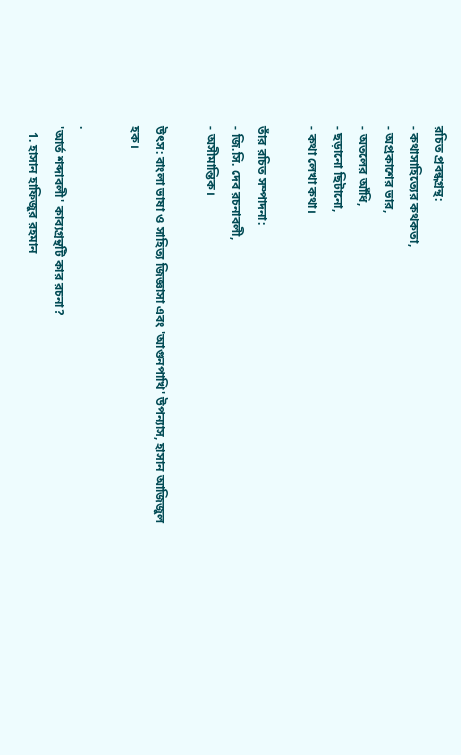রচিত প্রবন্ধগ্রন্থ:
- কথাসাহিত্যের কথকতা,
- অপ্রকাশের ভার,
- অতলের আঁধি,
- ছড়ানো ছিটানো,
- কথা লেখা কথা।

তাঁর রচিত সম্পাদনা:
- জি.সি. দেব রচনাবলী,
- অসীমান্তিক।

উৎস: বাংলা ভাষা ও সাহিত্য জিজ্ঞাসা এবং 'আগুনপাখি' উপন্যাস, হাসান আজিজুল হক।

.
'আর্ত শব্দাবলী' কাব্যগ্রন্থটি কার রচনা?
  1. হাসান হাফিজুর রহমান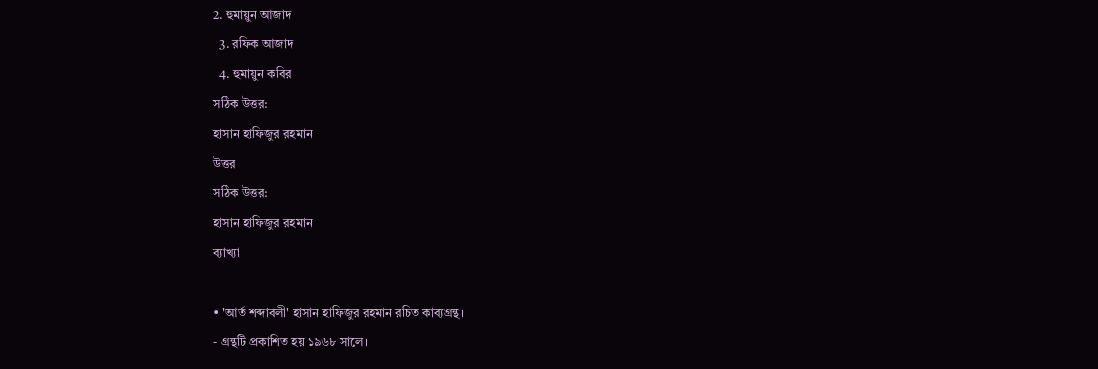2. হুমায়ুন আজাদ
  3. রফিক আজাদ
  4. হুমায়ুন কবির
সঠিক উত্তর:
হাসান হাফিজুর রহমান
উত্তর
সঠিক উত্তর:
হাসান হাফিজুর রহমান
ব্যাখ্যা

• 'আর্ত শব্দাবলী' হাসান হাফিজুর রহমান রচিত কাব্যগ্রন্থ।
- গ্রন্থটি প্রকাশিত হয় ১৯৬৮ সালে।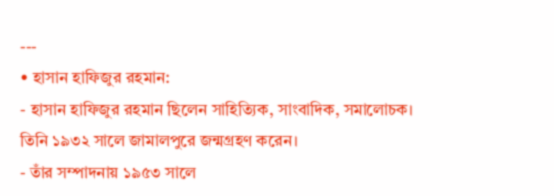---
• হাসান হাফিজুর রহমান:
- হাসান হাফিজুর রহমান ছিলেন সাহিত্যিক, সাংবাদিক, সমালোচক। তিনি ১৯৩২ সালে জামালপুরে জন্মগ্রহণ করেন।
- তাঁর সম্পাদনায় ১৯৫৩ সালে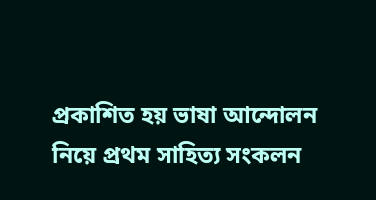প্রকাশিত হয় ভাষা আন্দোলন নিয়ে প্রথম সাহিত্য সংকলন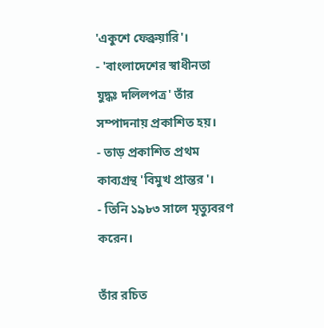'একুশে ফেব্রুয়ারি'।
- 'বাংলাদেশের স্বাধীনতা যুদ্ধঃ দলিলপত্র' তাঁর সম্পাদনায় প্রকাশিত হয়।
- তাড় প্রকাশিত প্রথম কাব্যগ্রন্থ 'বিমুখ প্রান্তর'।
- তিনি ১৯৮৩ সালে মৃত্যুবরণ করেন।

তাঁর রচিত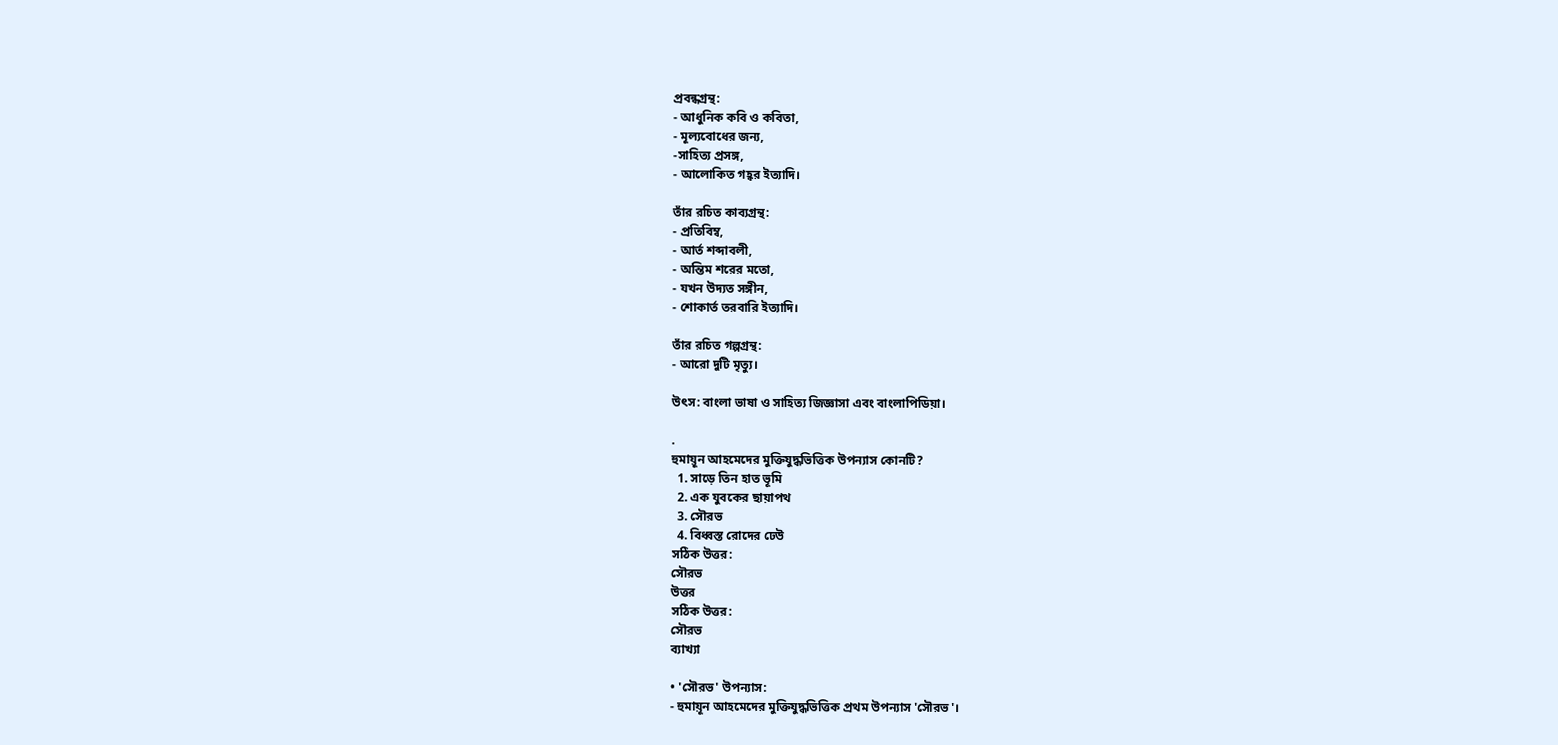প্রবন্ধগ্রন্থ:
- আধুনিক কবি ও কবিতা,
- মূল্যবোধের জন্য,
-সাহিত্য প্রসঙ্গ,
- আলোকিত গহ্বর ইত্যাদি।

তাঁর রচিত কাব্যগ্রন্থ:
- প্রতিবিম্ব,
- আর্ত শব্দাবলী,
- অন্তিম শরের মতো,
- যখন উদ্যত সঙ্গীন,
- শোকার্ত তরবারি ইত্যাদি।

তাঁর রচিত গল্পগ্রন্থ:
- আরো দুটি মৃত্যু।

উৎস: বাংলা ভাষা ও সাহিত্য জিজ্ঞাসা এবং বাংলাপিডিয়া।

.
হুমায়ূন আহমেদের মুক্তিযুদ্ধভিত্তিক উপন্যাস কোনটি?
  1. সাড়ে তিন হাত ভূমি
  2. এক যুবকের ছায়াপথ
  3. সৌরভ
  4. বিধ্বস্ত রোদের ঢেউ
সঠিক উত্তর:
সৌরভ
উত্তর
সঠিক উত্তর:
সৌরভ
ব্যাখ্যা

• 'সৌরভ' উপন্যাস:
- হুমায়ূন আহমেদের মুক্তিযুদ্ধভিত্তিক প্রথম উপন্যাস 'সৌরভ'।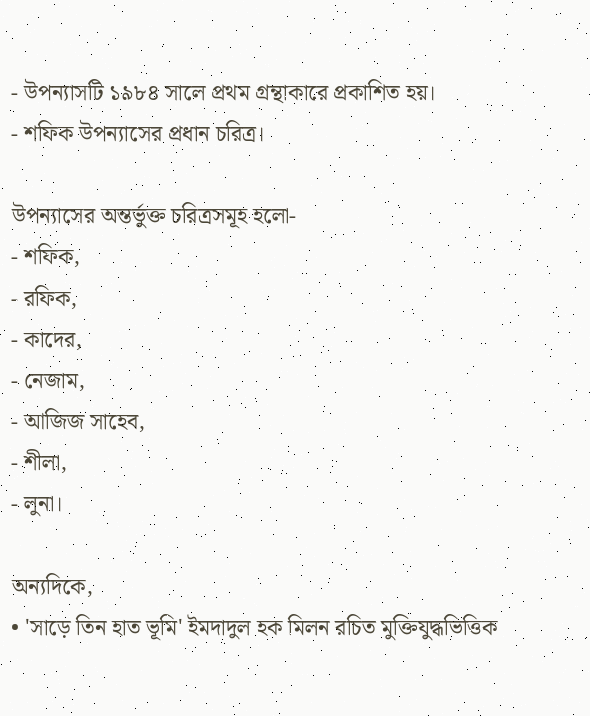- উপন্যাসটি ১৯৮৪ সালে প্রথম গ্রন্থাকারে প্রকাশিত হয়।
- শফিক উপন্যাসের প্রধান চরিত্র।

উপন্যাসের অন্তর্ভুক্ত চরিত্রসমূহ হলো-
- শফিক,
- রফিক,
- কাদের,
- নেজাম,
- আজিজ সাহেব,
- শীলা,
- লুনা।

অন্যদিকে,
• 'সাড়ে তিন হাত ভূমি' ইমদাদুল হক মিলন রচিত মুক্তিযুদ্ধভিত্তিক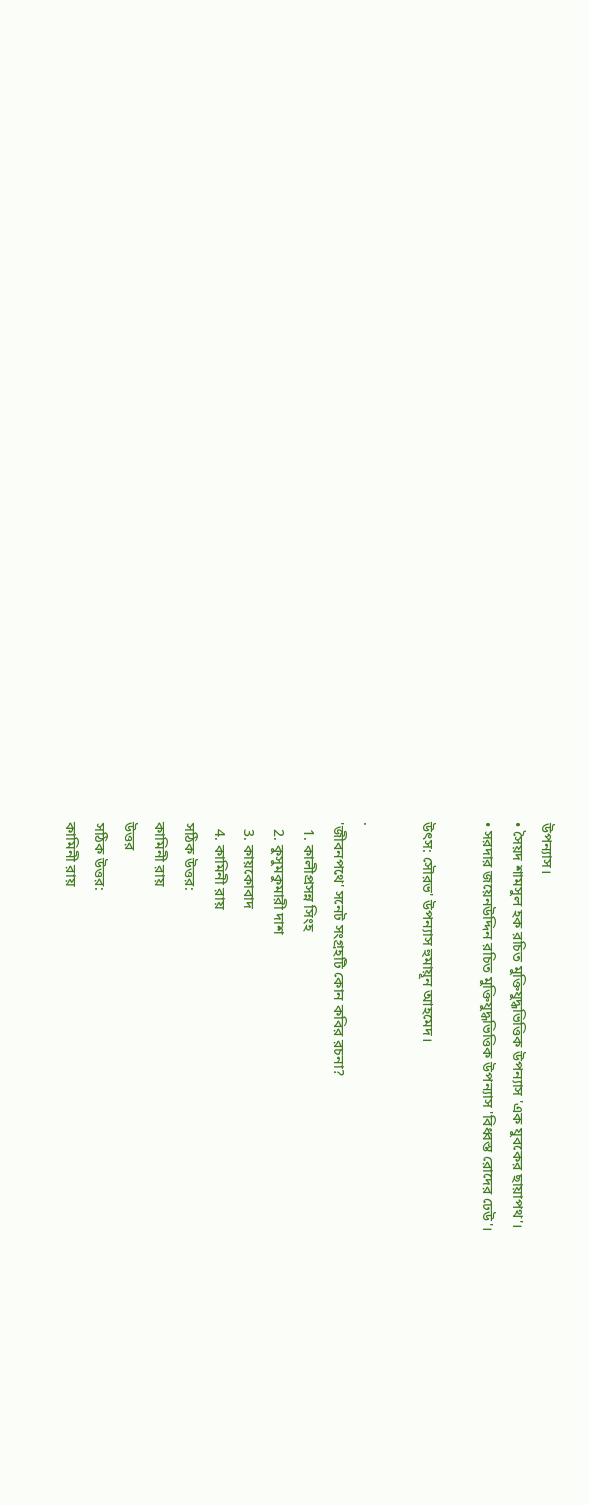উপন্যাস।
• সৈয়দ শামসুল হক রচিত মুক্তিযুদ্ধভিত্তিক উপন্যাস 'এক যুবকের ছায়াপথ'।
• সরদার জয়েনউদ্দিন রচিত মুক্তিযুদ্ধভিত্তিক উপন্যাস 'বিধ্বস্ত রোদের ঢেউ'।

উৎস: সৌরভ' উপন্যাস হুমায়ূন আহমেদ।

.
'জীবনপথে' সনেট সংগ্রহটি কোন কবির রচনা?
  1. কালীপ্রসন্ন সিংহ
  2. কুসুমকুমারী দাশ
  3. কায়কোবাদ
  4. কামিনী রায়
সঠিক উত্তর:
কামিনী রায়
উত্তর
সঠিক উত্তর:
কামিনী রায়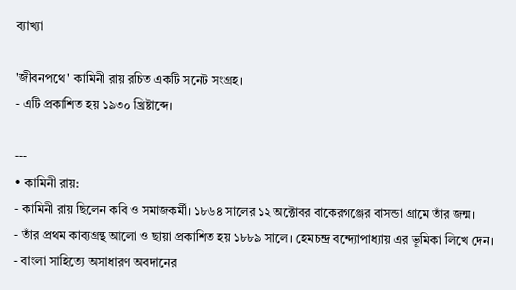ব্যাখ্যা

'জীবনপথে' কামিনী রায় রচিত একটি সনেট সংগ্রহ।
- এটি প্রকাশিত হয় ১৯৩০ খ্রিষ্টাব্দে।

---
• কামিনী রায়:
- কামিনী রায় ছিলেন কবি ও সমাজকর্মী। ১৮৬৪ সালের ১২ অক্টোবর বাকেরগঞ্জের বাসন্ডা গ্রামে তাঁর জন্ম।
- তাঁর প্রথম কাব্যগ্রন্থ আলো ও ছায়া প্রকাশিত হয় ১৮৮৯ সালে। হেমচন্দ্র বন্দ্যোপাধ্যায় এর ভূমিকা লিখে দেন।
- বাংলা সাহিত্যে অসাধারণ অবদানের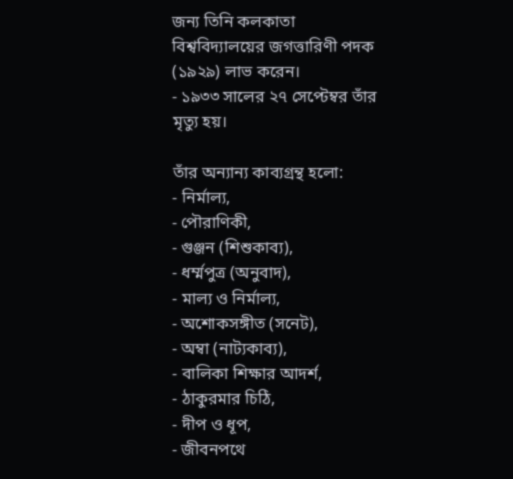জন্য তিনি কলকাতা বিশ্ববিদ্যালয়ের জগত্তারিণী পদক (১৯২৯) লাভ করেন।
- ১৯৩৩ সালের ২৭ সেপ্টেম্বর তাঁর মৃত্যু হয়।

তাঁর অন্যান্য কাব্যগ্রন্থ হলো:
- নির্মাল্য,
- পৌরাণিকী,
- গুঞ্জন (শিশুকাব্য),
- ধৰ্ম্মপুত্র (অনুবাদ),
- মাল্য ও নির্মাল্য,
- অশোকসঙ্গীত (সনেট),
- অম্বা (নাট্যকাব্য),
- বালিকা শিক্ষার আদর্শ,
- ঠাকুরমার চিঠি,
- দীপ ও ধূপ,
- জীবনপথে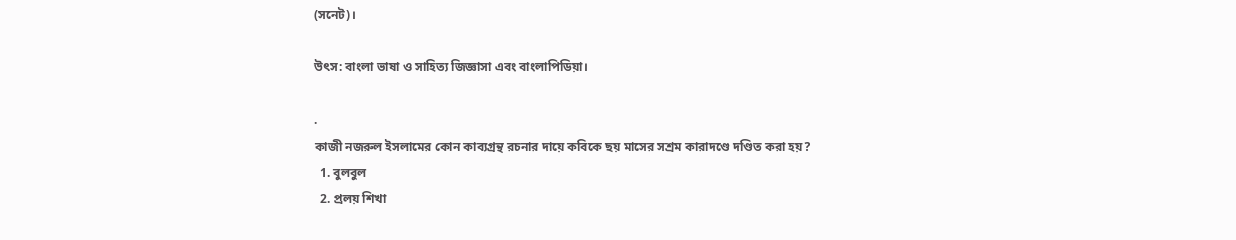(সনেট)।

উৎস: বাংলা ভাষা ও সাহিত্য জিজ্ঞাসা এবং বাংলাপিডিয়া।

.
কাজী নজরুল ইসলামের কোন কাব্যগ্রন্থ রচনার দায়ে কবিকে ছয় মাসের সশ্রম কারাদণ্ডে দণ্ডিত করা হয়?
  1. বুলবুল
  2. প্রলয় শিখা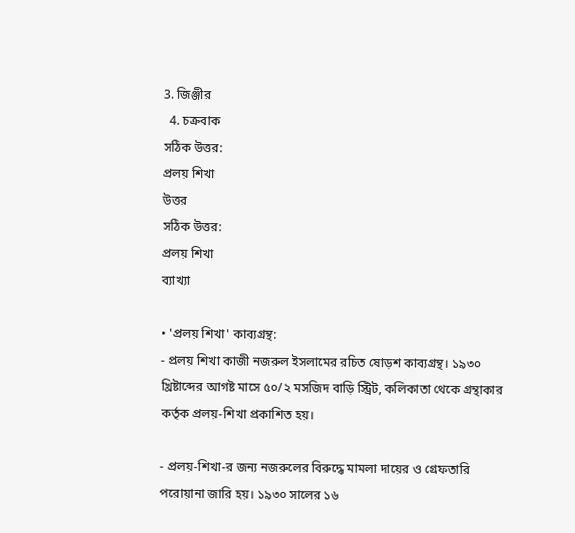3. জিঞ্জীর
  4. চক্রবাক
সঠিক উত্তর:
প্রলয় শিখা
উত্তর
সঠিক উত্তর:
প্রলয় শিখা
ব্যাখ্যা

• 'প্রলয় শিখা' কাব্যগ্রন্থ:
- প্রলয় শিখা কাজী নজরুল ইসলামের রচিত ষোড়শ কাব্যগ্রন্থ। ১৯৩০ খ্রিষ্টাব্দের আগষ্ট মাসে ৫০/২ মসজিদ বাড়ি স্ট্রিট, কলিকাতা থেকে গ্রন্থাকার কর্তৃক প্রলয়-শিখা প্রকাশিত হয়।

- প্রলয়-শিখা-র জন্য নজরুলের বিরুদ্ধে মামলা দায়ের ও গ্রেফতারি পরোয়ানা জারি হয়। ১৯৩০ সালের ১৬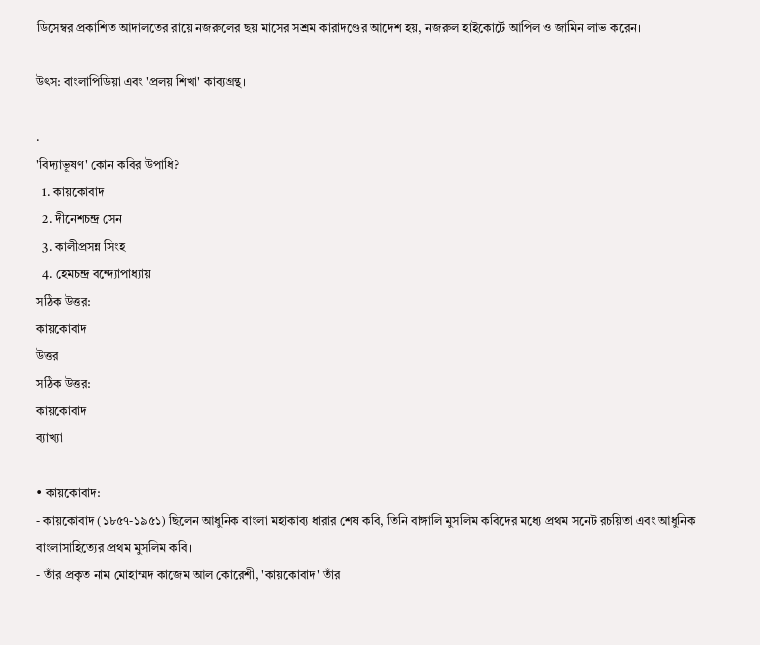ডিসেম্বর প্রকাশিত আদালতের রায়ে নজরুলের ছয় মাসের সশ্রম কারাদণ্ডের আদেশ হয়, নজরুল হাইকোর্টে আপিল ও জামিন লাভ করেন।

উৎস: বাংলাপিডিয়া এবং 'প্রলয় শিখা' কাব্যগ্রন্থ।

.
'বিদ্যাভূষণ' কোন কবির উপাধি?
  1. কায়কোবাদ
  2. দীনেশচন্দ্র সেন
  3. কালীপ্রসন্ন সিংহ
  4. হেমচন্দ্র বন্দ্যোপাধ্যায়
সঠিক উত্তর:
কায়কোবাদ
উত্তর
সঠিক উত্তর:
কায়কোবাদ
ব্যাখ্যা

• কায়কোবাদ:
- কায়কোবাদ (১৮৫৭-১৯৫১) ছিলেন আধুনিক বাংলা মহাকাব্য ধারার শেষ কবি, তিনি বাঙ্গালি মুসলিম কবিদের মধ্যে প্রথম সনেট রচয়িতা এবং আধুনিক বাংলাসাহিত্যের প্রথম মুসলিম কবি।
- তাঁর প্রকৃত নাম মোহাম্মদ কাজেম আল কোরেশী, 'কায়কোবাদ' তাঁর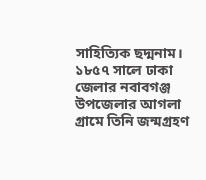সাহিত্যিক ছদ্মনাম। ১৮৫৭ সালে ঢাকা জেলার নবাবগঞ্জ উপজেলার আগলা গ্রামে তিনি জন্মগ্রহণ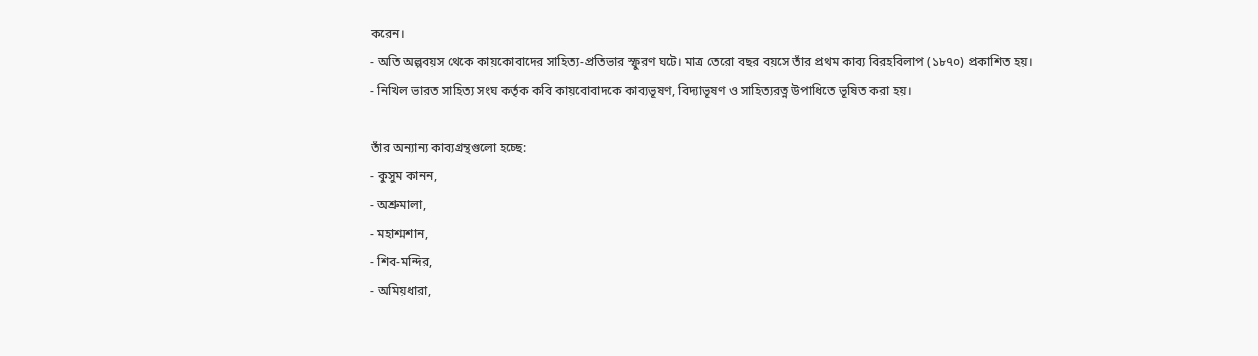করেন।
- অতি অল্পবয়স থেকে কায়কোবাদের সাহিত্য-প্রতিভার স্ফুরণ ঘটে। মাত্র তেরো বছর বয়সে তাঁর প্রথম কাব্য বিরহবিলাপ (১৮৭০) প্রকাশিত হয়।
- নিখিল ভারত সাহিত্য সংঘ কর্তৃক কবি কায়বোবাদকে কাব্যভূষণ, বিদ্যাভূষণ ও সাহিত্যরত্ন উপাধিতে ভূষিত করা হয়।

তাঁর অন্যান্য কাব্যগ্রন্থগুলো হচ্ছে:
- কুসুম কানন,
- অশ্রুমালা,
- মহাশ্মশান,
- শিব-মন্দির,
- অমিয়ধারা,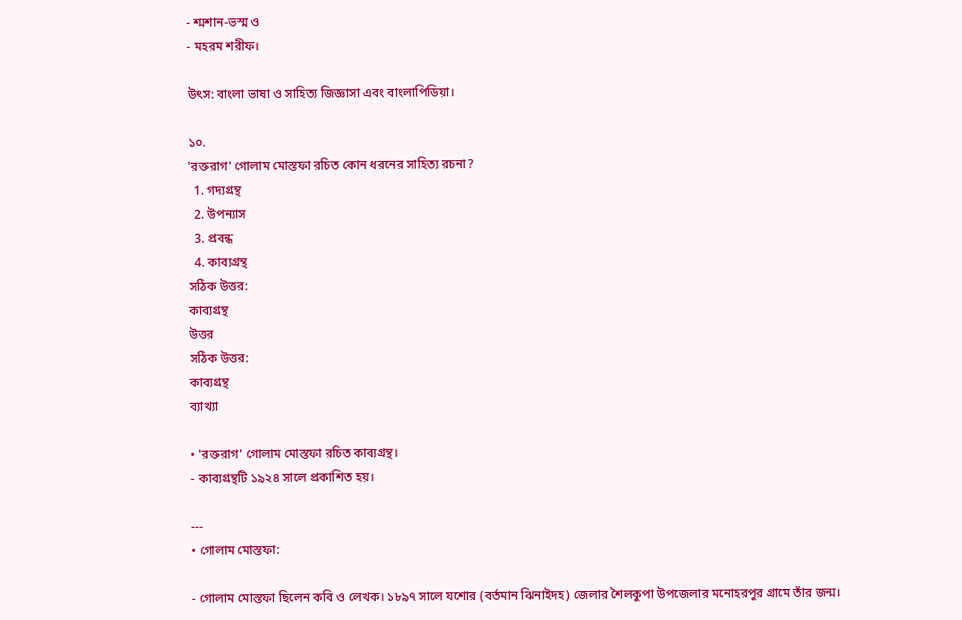- শ্মশান-ভস্ম ও
- মহরম শরীফ।

উৎস: বাংলা ভাষা ও সাহিত্য জিজ্ঞাসা এবং বাংলাপিডিয়া।

১০.
'রক্তরাগ' গোলাম মোস্তফা রচিত কোন ধরনের সাহিত্য রচনা?
  1. গদ্যগ্রন্থ
  2. উপন্যাস
  3. প্রবন্ধ
  4. কাব্যগ্রন্থ
সঠিক উত্তর:
কাব্যগ্রন্থ
উত্তর
সঠিক উত্তর:
কাব্যগ্রন্থ
ব্যাখ্যা

• 'রক্তরাগ' গোলাম মোস্তফা রচিত কাব্যগ্রন্থ।
- কাব্যগ্রন্থটি ১৯২৪ সালে প্রকাশিত হয়।

---
• গোলাম মোস্তফা:

- গোলাম মোস্তফা ছিলেন কবি ও লেখক। ১৮৯৭ সালে যশোর (বর্তমান ঝিনাইদহ) জেলার শৈলকুপা উপজেলার মনোহরপুর গ্রামে তাঁর জন্ম।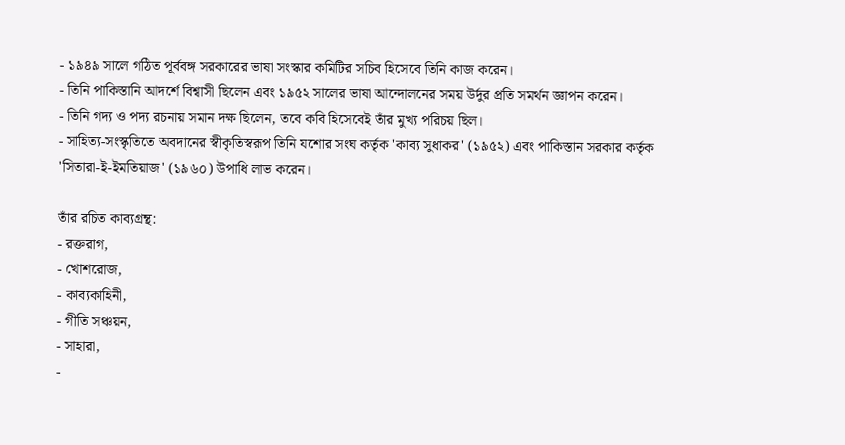- ১৯৪৯ সালে গঠিত পূর্ববঙ্গ সরকারের ভাষা সংস্কার কমিটির সচিব হিসেবে তিনি কাজ করেন।
- তিনি পাকিস্তানি আদর্শে বিশ্বাসী ছিলেন এবং ১৯৫২ সালের ভাষা আন্দোলনের সময় উর্দুর প্রতি সমর্থন জ্ঞাপন করেন।
- তিনি গদ্য ও পদ্য রচনায় সমান দক্ষ ছিলেন, তবে কবি হিসেবেই তাঁর মুখ্য পরিচয় ছিল।
- সাহিত্য-সংস্কৃতিতে অবদানের স্বীকৃতিস্বরূপ তিনি যশোর সংঘ কর্তৃক 'কাব্য সুধাকর' (১৯৫২) এবং পাকিস্তান সরকার কর্তৃক 'সিতারা-ই-ইমতিয়াজ' (১৯৬০) উপাধি লাভ করেন।

তাঁর রচিত কাব্যগ্রন্থ:
- রক্তরাগ,
- খোশরোজ,
- কাব্যকাহিনী,
- গীতি সঞ্চয়ন,
- সাহারা,
-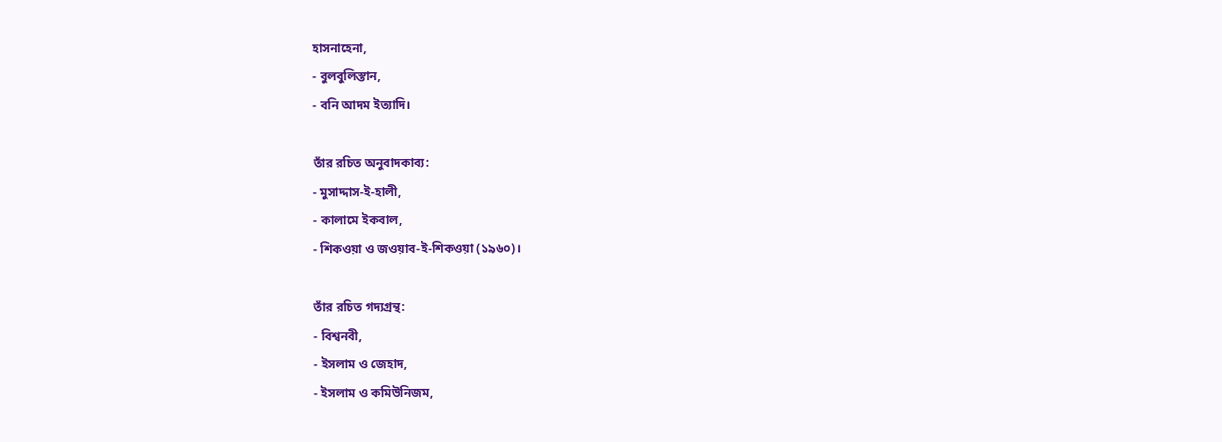হাসনাহেনা,
- বুলবুলিস্তান,
- বনি আদম ইত্যাদি।

তাঁর রচিত অনুবাদকাব্য:
- মুসাদ্দাস-ই-হালী,
- কালামে ইকবাল,
- শিকওয়া ও জওয়াব-ই-শিকওয়া (১৯৬০)।

তাঁর রচিত গদ্যগ্রন্থ:
- বিশ্বনবী,
- ইসলাম ও জেহাদ,
- ইসলাম ও কমিউনিজম,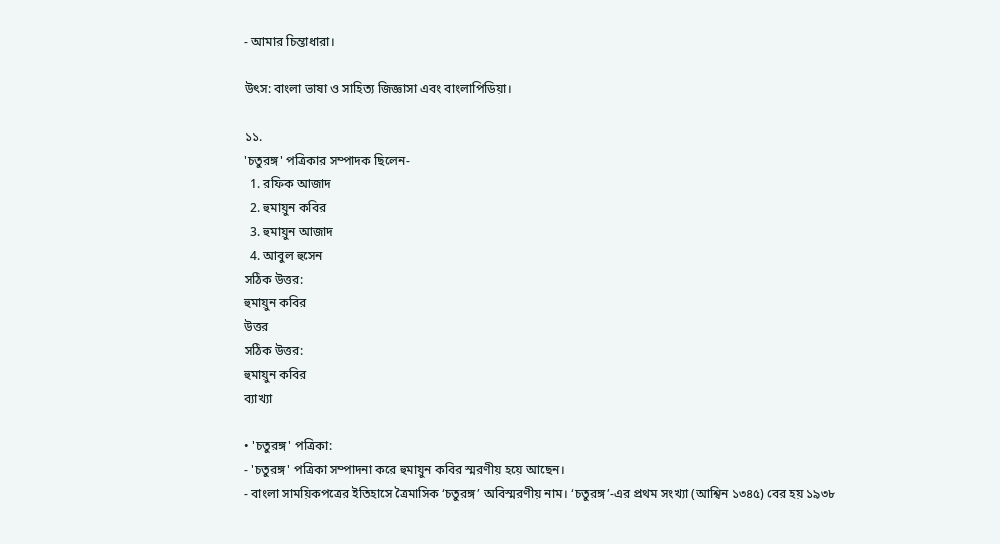- আমার চিন্তাধারা।

উৎস: বাংলা ভাষা ও সাহিত্য জিজ্ঞাসা এবং বাংলাপিডিয়া।

১১.
'চতুরঙ্গ' পত্রিকার সম্পাদক ছিলেন-
  1. রফিক আজাদ
  2. হুমায়ুন কবির
  3. হুমায়ুন আজাদ
  4. আবুল হুসেন
সঠিক উত্তর:
হুমায়ুন কবির
উত্তর
সঠিক উত্তর:
হুমায়ুন কবির
ব্যাখ্যা

• 'চতুরঙ্গ' পত্রিকা:
- 'চতুরঙ্গ' পত্রিকা সম্পাদনা করে হুমায়ুন কবির স্মরণীয় হয়ে আছেন।
- বাংলা সাময়িকপত্রের ইতিহাসে ত্রৈমাসিক ‘চতুরঙ্গ’ অবিস্মরণীয় নাম। ‘চতুরঙ্গ’-এর প্রথম সংখ্যা (আশ্বিন ১৩৪৫) বের হয় ১৯৩৮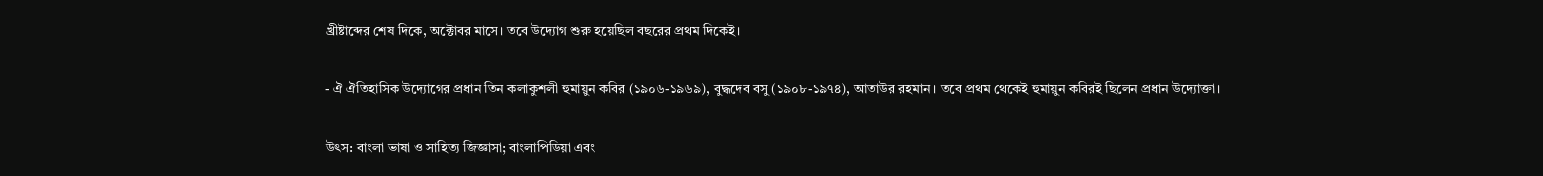খ্ৰীষ্টাব্দের শেষ দিকে, অক্টোবর মাসে। তবে উদ্যোগ শুরু হয়েছিল বছরের প্রথম দিকেই।

- ঐ ঐতিহাসিক উদ্যোগের প্রধান তিন কলাকুশলী হুমায়ুন কবির (১৯০৬-১৯৬৯), বুদ্ধদেব বসু (১৯০৮-১৯৭৪), আতাউর রহমান। তবে প্রথম থেকেই হুমায়ুন কবিরই ছিলেন প্রধান উদ্যোক্তা।

উৎস: বাংলা ভাষা ও সাহিত্য জিজ্ঞাসা; বাংলাপিডিয়া এবং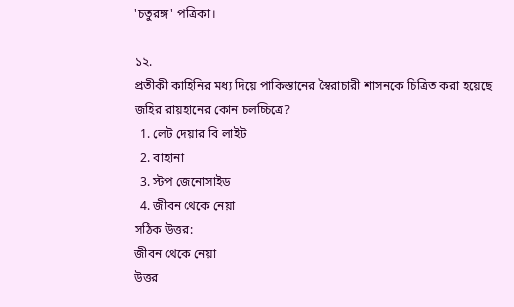'চতুরঙ্গ' পত্রিকা।

১২.
প্রতীকী কাহিনির মধ্য দিয়ে পাকিস্তানের স্বৈরাচারী শাসনকে চিত্রিত করা হয়েছে জহির রায়হানের কোন চলচ্চিত্রে?
  1. লেট দেয়ার বি লাইট
  2. বাহানা
  3. স্টপ জেনোসাইড
  4. জীবন থেকে নেয়া
সঠিক উত্তর:
জীবন থেকে নেয়া
উত্তর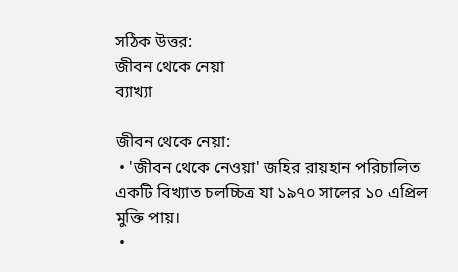সঠিক উত্তর:
জীবন থেকে নেয়া
ব্যাখ্যা

জীবন থেকে নেয়া:
 • 'জীবন থেকে নেওয়া' জহির রায়হান পরিচালিত একটি বিখ্যাত চলচ্চিত্র যা ১৯৭০ সালের ১০ এপ্রিল মুক্তি পায়।
 •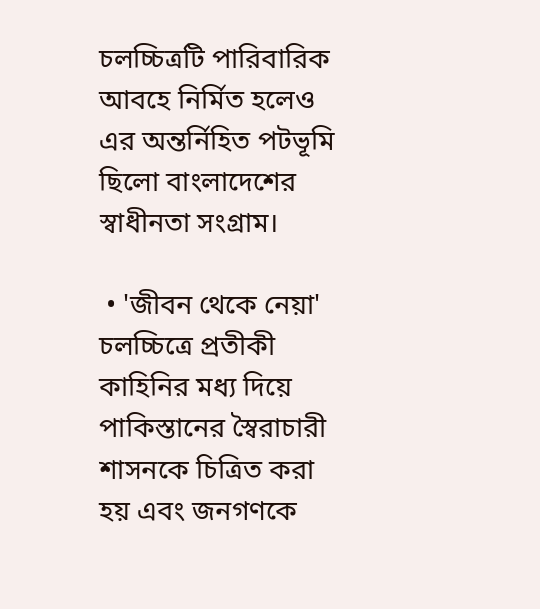চলচ্চিত্রটি পারিবারিক আবহে নির্মিত হলেও এর অন্তর্নিহিত পটভূমি ছিলো বাংলাদেশের স্বাধীনতা সংগ্রাম।

 • 'জীবন থেকে নেয়া' চলচ্চিত্রে প্রতীকী কাহিনির মধ্য দিয়ে পাকিস্তানের স্বৈরাচারী শাসনকে চিত্রিত করা হয় এবং জনগণকে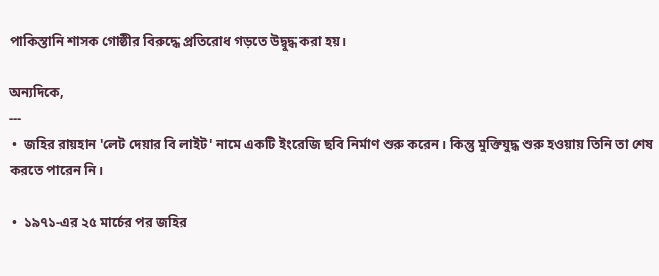পাকিস্তানি শাসক গোষ্ঠীর বিরুদ্ধে প্রতিরোধ গড়তে উদ্বুদ্ধ করা হয়।

অন্যদিকে,
---
 •  জহির রায়হান 'লেট দেয়ার বি লাইট' নামে একটি ইংরেজি ছবি নির্মাণ শুরু করেন। কিন্তু মুক্তিযুদ্ধ শুরু হওয়ায় তিনি তা শেষ করতে পারেন নি।

 •  ১৯৭১-এর ২৫ মার্চের পর জহির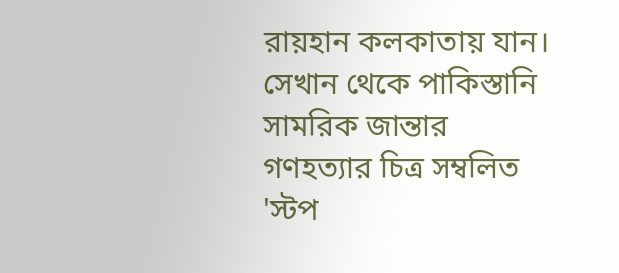রায়হান কলকাতায় যান। সেখান থেকে পাকিস্তানি সামরিক জান্তার গণহত্যার চিত্র সম্বলিত 'স্টপ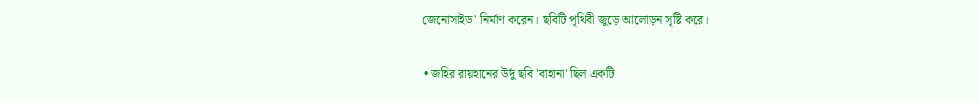জেনোসাইড' নির্মাণ করেন। ছবিটি পৃথিবী জুড়ে আলোড়ন সৃষ্টি করে।

 • জহির রায়হানের উর্দু ছবি 'বাহানা' ছিল একটি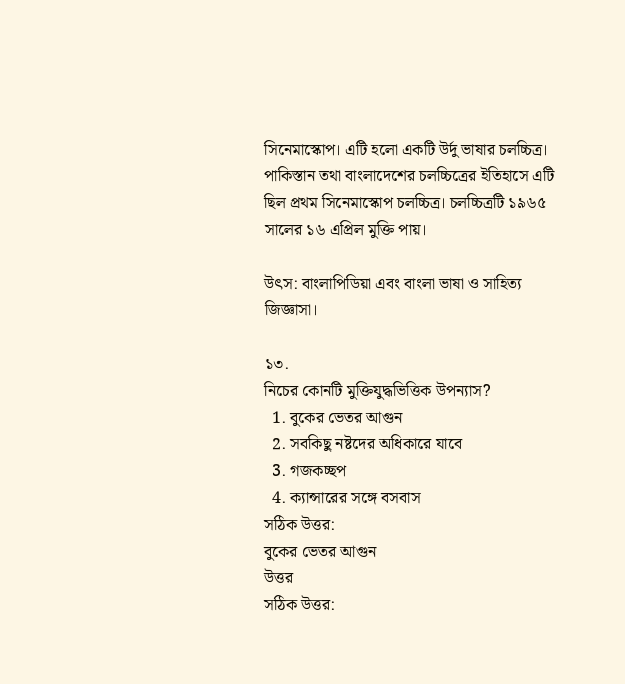সিনেমাস্কোপ। এটি হলো একটি উর্দু ভাষার চলচ্চিত্র। পাকিস্তান তথা বাংলাদেশের চলচ্চিত্রের ইতিহাসে এটি ছিল প্রথম সিনেমাস্কোপ চলচ্চিত্র। চলচ্চিত্রটি ১৯৬৫ সালের ১৬ এপ্রিল মুক্তি পায়।

উৎস: বাংলাপিডিয়া এবং বাংলা ভাষা ও সাহিত্য জিজ্ঞাসা।

১৩.
নিচের কোনটি মুক্তিযুদ্ধভিত্তিক উপন্যাস?
  1. বুকের ভেতর আগুন
  2. সবকিছু নষ্টদের অধিকারে যাবে
  3. গজকচ্ছপ
  4. ক্যান্সারের সঙ্গে বসবাস
সঠিক উত্তর:
বুকের ভেতর আগুন
উত্তর
সঠিক উত্তর: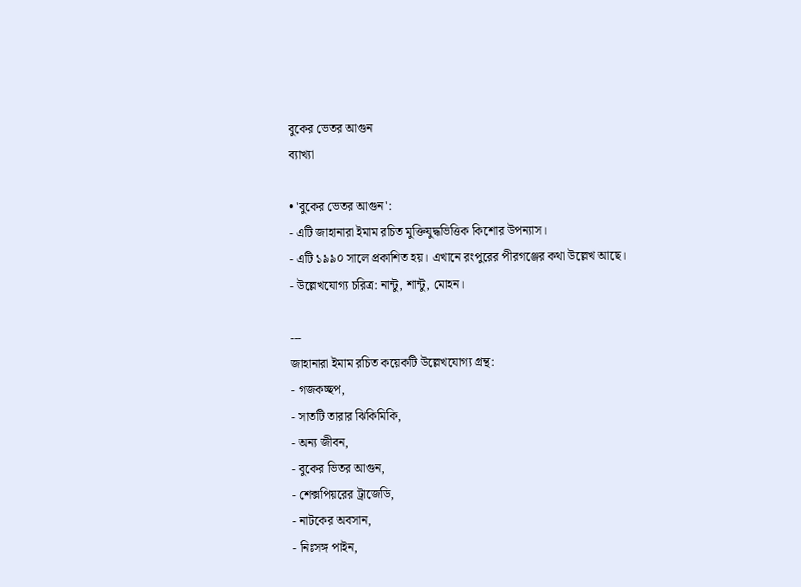বুকের ভেতর আগুন
ব্যাখ্যা

• 'বুকের ভেতর আগুন':
- এটি জাহানারা ইমাম রচিত মুক্তিযুদ্ধভিত্তিক কিশোর উপন্যাস।
- এটি ১৯৯০ সালে প্রকাশিত হয়। এখানে রংপুরের পীরগঞ্জের কথা উল্লেখ আছে।
- উল্লেখযোগ্য চরিত্র: নান্টু, শান্টু, মোহন।

---
জাহানারা ইমাম রচিত কয়েকটি উল্লেখযোগ্য গ্রন্থ:
- গজকচ্ছপ,
- সাতটি তারার ঝিকিমিকি,
- অন্য জীবন,
- বুকের ভিতর আগুন,
- শেক্সপিয়রের ট্রাজেডি,
- নাটকের অবসান,
- নিঃসঙ্গ পাইন,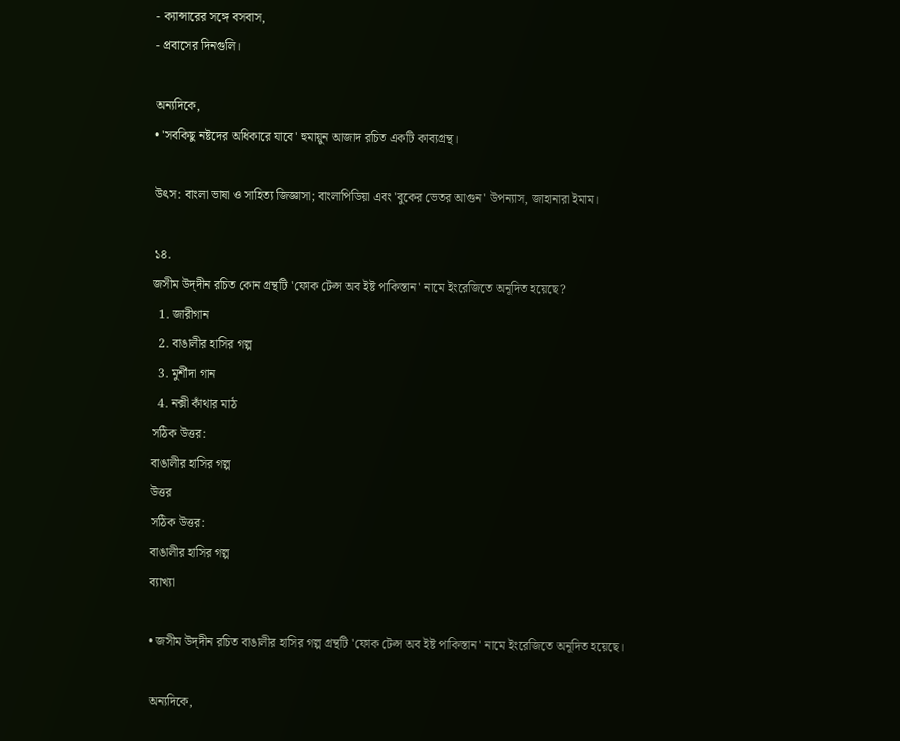- ক্যান্সারের সঙ্গে বসবাস,
- প্রবাসের দিনগুলি।

অন্যদিকে,
• 'সবকিছু নষ্টদের অধিকারে যাবে' হুমায়ুন আজাদ রচিত একটি কাব্যগ্রন্থ।

উৎস: বাংলা ভাষা ও সাহিত্য জিজ্ঞাসা; বাংলাপিডিয়া এবং 'বুকের ভেতর আগুন' উপন্যাস, জাহানারা ইমাম।

১৪.
জসীম উদ্‌দীন রচিত কোন গ্রন্থটি 'ফোক টেল্স অব ইষ্ট পাকিস্তান' নামে ইংরেজিতে অনূদিত হয়েছে?
  1. জারীগান
  2. বাঙালীর হাসির গল্প
  3. মুর্শীদা গান
  4. নক্সী কাঁথার মাঠ
সঠিক উত্তর:
বাঙালীর হাসির গল্প
উত্তর
সঠিক উত্তর:
বাঙালীর হাসির গল্প
ব্যাখ্যা

• জসীম উদ্‌দীন রচিত বাঙালীর হাসির গল্প গ্রন্থটি 'ফোক টেল্স অব ইষ্ট পাকিস্তান' নামে ইংরেজিতে অনূদিত হয়েছে।

অন্যদিকে,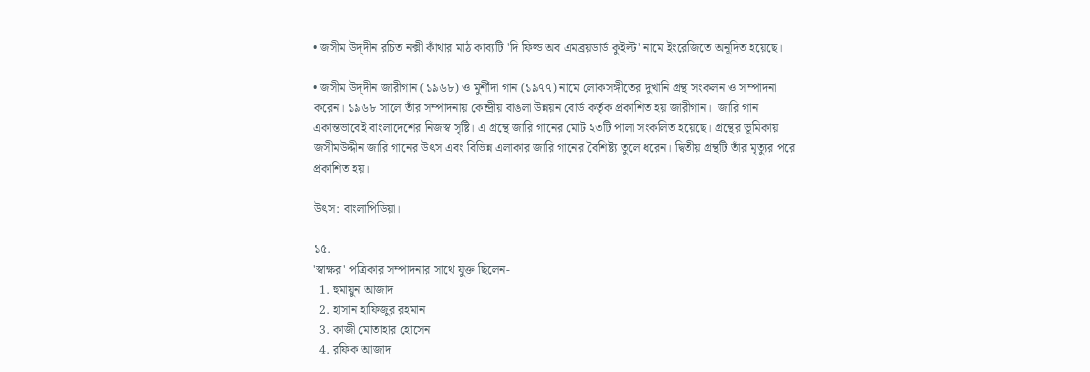• জসীম উদ্‌দীন রচিত নক্সী কাঁথার মাঠ কাব্যটি 'দি ফিল্ড অব এমব্রয়ডার্ড কুইল্ট' নামে ইংরেজিতে অনূদিত হয়েছে।

• জসীম উদ্‌দীন জারীগান (১৯৬৮) ও মুর্শীদা গান (১৯৭৭) নামে লোকসঙ্গীতের দুখানি গ্রন্থ সংকলন ও সম্পাদনা করেন। ১৯৬৮ সালে তাঁর সম্পাদনায় কেন্দ্রীয় বাঙলা উন্নয়ন বোর্ড কর্তৃক প্রকাশিত হয় জারীগান।  জারি গান একান্তভাবেই বাংলাদেশের নিজস্ব সৃষ্টি। এ গ্রন্থে জারি গানের মোট ২৩টি পালা সংকলিত হয়েছে। গ্রন্থের ভূমিকায় জসীমউদ্দীন জারি গানের উৎস এবং বিভিন্ন এলাকার জারি গানের বৈশিষ্ট্য তুলে ধরেন। দ্বিতীয় গ্রন্থটি তাঁর মৃত্যুর পরে প্রকাশিত হয়।

উৎস: বাংলাপিডিয়া।

১৫.
'স্বাক্ষর' পত্রিকার সম্পাদনার সাথে যুক্ত ছিলেন-
  1. হুমায়ুন আজাদ
  2. হাসান হাফিজুর রহমান
  3. কাজী মোতাহার হোসেন
  4. রফিক আজাদ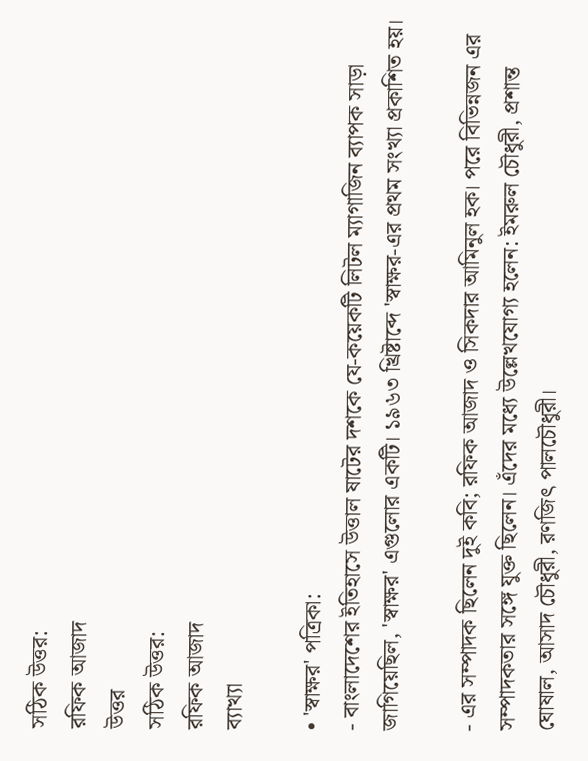সঠিক উত্তর:
রফিক আজাদ
উত্তর
সঠিক উত্তর:
রফিক আজাদ
ব্যাখ্যা

• 'স্বাক্ষর' পত্রিকা:
- বাংলাদেশের ইতিহাসে উত্তাল ষাটের দশকে যে-কয়েকটি লিটল ম্যাগাজিন ব্যাপক সাড়া জাগিয়েছিল, 'স্বাক্ষর' এগুলোর একটি। ১৯৬৩ খ্রিষ্টাব্দে 'স্বাক্ষর-এর প্রথম সংখ্যা প্রকাশিত হয়।

- এর সম্পাদক ছিলেন দুই কবি; রফিক আজাদ ও সিকদার আমিনুল হক। পরে বিভিন্নজন এর সম্পাদকতার সঙ্গে যুক্ত ছিলেন। এঁদের মধ্যে উল্লেখযোগ্য হলেন: ইমরুল চৌধুরী, প্রশান্ত ঘোষাল, আসাদ চৌধুরী, রণজিৎ পালচৌধুরী।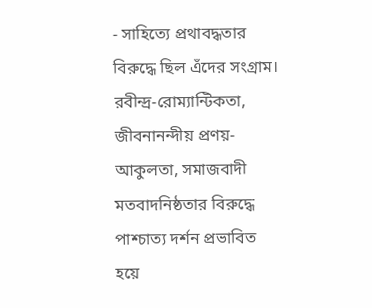- সাহিত্যে প্রথাবদ্ধতার বিরুদ্ধে ছিল এঁদের সংগ্রাম। রবীন্দ্র-রোম্যান্টিকতা, জীবনানন্দীয় প্রণয়- আকুলতা, সমাজবাদী মতবাদনিষ্ঠতার বিরুদ্ধে পাশ্চাত্য দর্শন প্রভাবিত হয়ে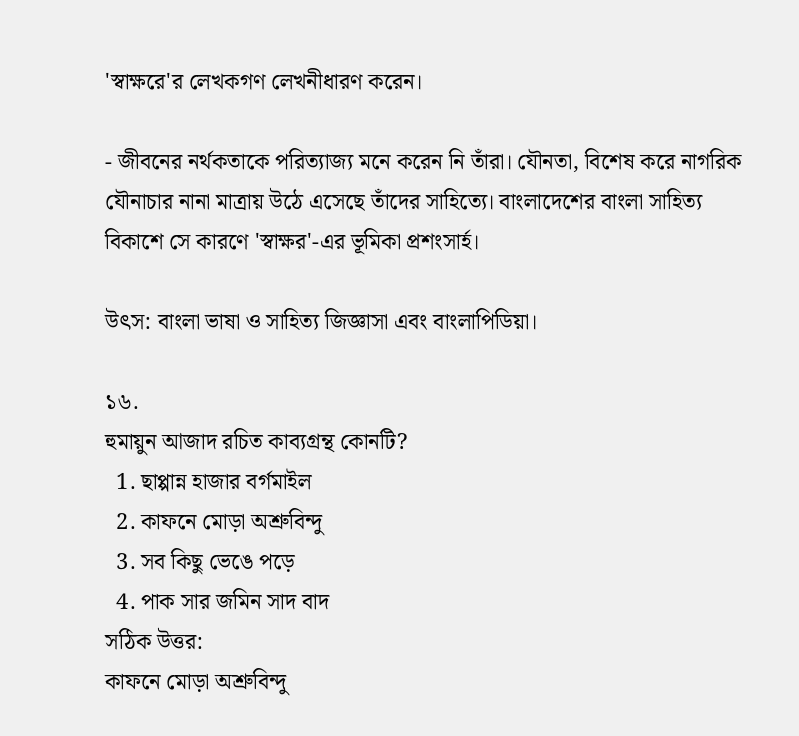'স্বাক্ষরে'র লেখকগণ লেখনীধারণ করেন।

- জীবনের নর্থকতাকে পরিত্যাজ্য মনে করেন নি তাঁরা। যৌনতা, বিশেষ করে নাগরিক যৌনাচার নানা মাত্রায় উঠে এসেছে তাঁদের সাহিত্যে। বাংলাদেশের বাংলা সাহিত্য বিকাশে সে কারণে 'স্বাক্ষর'-এর ভূমিকা প্রশংসার্হ।

উৎস: বাংলা ভাষা ও সাহিত্য জিজ্ঞাসা এবং বাংলাপিডিয়া।

১৬.
হুমায়ুন আজাদ রচিত কাব্যগ্রন্থ কোনটি?
  1. ছাপ্পান্ন হাজার বর্গমাইল
  2. কাফনে মোড়া অশ্রুবিন্দু
  3. সব কিছু ভেঙে পড়ে
  4. পাক সার জমিন সাদ বাদ
সঠিক উত্তর:
কাফনে মোড়া অশ্রুবিন্দু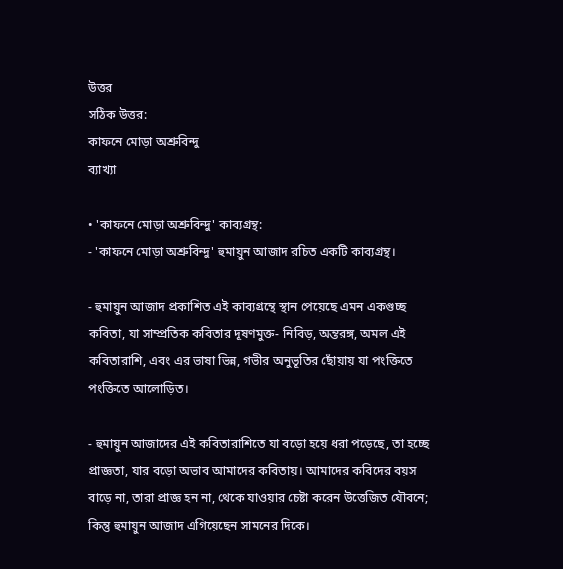উত্তর
সঠিক উত্তর:
কাফনে মোড়া অশ্রুবিন্দু
ব্যাখ্যা

• 'কাফনে মোড়া অশ্রুবিন্দু' কাব্যগ্রন্থ:
- 'কাফনে মোড়া অশ্রুবিন্দু' হুমায়ুন আজাদ রচিত একটি কাব্যগ্রন্থ।

- হুমায়ুন আজাদ প্রকাশিত এই কাব্যগ্রন্থে স্থান পেয়েছে এমন একগুচ্ছ কবিতা, যা সাম্প্রতিক কবিতার দূষণমুক্ত- নিবিড়, অন্তরঙ্গ, অমল এই কবিতারাশি, এবং এর ভাষা ভিন্ন, গভীর অনুভূতির ছোঁয়ায় যা পংক্তিতে পংক্তিতে আলোড়িত।

- হুমায়ুন আজাদের এই কবিতারাশিতে যা বড়ো হয়ে ধরা পড়েছে, তা হচ্ছে প্রাজ্ঞতা, যার বড়ো অভাব আমাদের কবিতায়। আমাদের কবিদের বয়স বাড়ে না, তারা প্রাজ্ঞ হন না, থেকে যাওয়ার চেষ্টা করেন উত্তেজিত যৌবনে; কিন্তু হুমায়ুন আজাদ এগিয়েছেন সামনের দিকে।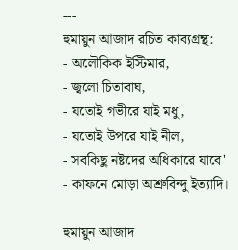---
হুমায়ুন আজাদ রচিত কাব্যগ্রন্থ:
- অলৌকিক ইস্টিমার,
- জ্বলো চিতাবাঘ,
- যতোই গভীরে যাই মধু,
- যতোই উপরে যাই নীল,
- সবকিছু নষ্টদের অধিকারে যাবে'
- কাফনে মোড়া অশ্রুবিন্দু ইত্যাদি।

হুমায়ুন আজাদ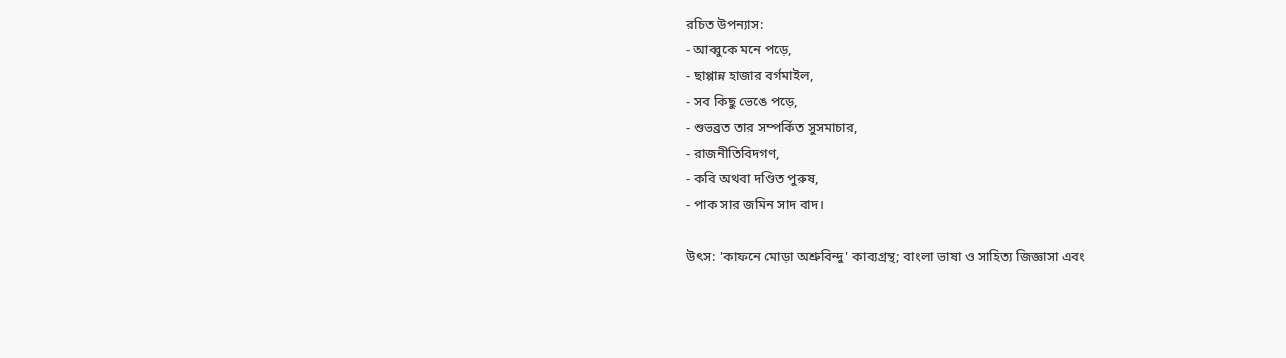রচিত উপন্যাস:
- আব্বুকে মনে পড়ে,
- ছাপ্পান্ন হাজার বর্গমাইল,
- সব কিছু ভেঙে পড়ে,
- শুভব্রত তার সম্পর্কিত সুসমাচার,
- রাজনীতিবিদগণ,
- কবি অথবা দণ্ডিত পুরুষ,
- পাক সার জমিন সাদ বাদ।

উৎস: 'কাফনে মোড়া অশ্রুবিন্দু' কাব্যগ্রন্থ; বাংলা ভাষা ও সাহিত্য জিজ্ঞাসা এবং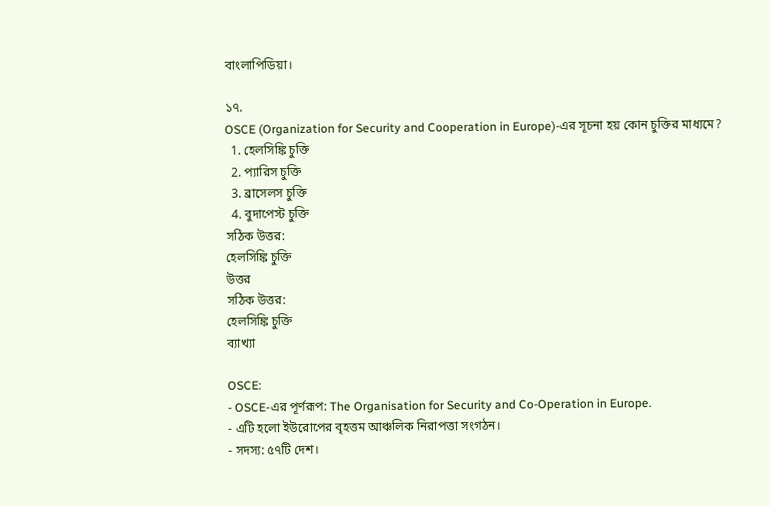বাংলাপিডিয়া।

১৭.
OSCE (Organization for Security and Cooperation in Europe)-এর সূচনা হয় কোন চুক্তির মাধ্যমে?
  1. হেলসিঙ্কি চুক্তি
  2. প্যারিস চুক্তি
  3. ব্রাসেলস চুক্তি
  4. বুদাপেস্ট চুক্তি
সঠিক উত্তর:
হেলসিঙ্কি চুক্তি
উত্তর
সঠিক উত্তর:
হেলসিঙ্কি চুক্তি
ব্যাখ্যা

OSCE:
- OSCE-এর পূর্ণরূপ: The Organisation for Security and Co-Operation in Europe.
- এটি হলো ইউরোপের বৃহত্তম আঞ্চলিক নিরাপত্তা সংগঠন।
- সদস্য: ৫৭টি দেশ।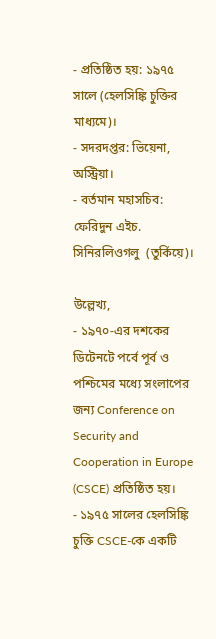- প্রতিষ্ঠিত হয়: ১৯৭৫ সালে (হেলসিঙ্কি চুক্তির মাধ্যমে)।
- সদরদপ্তর: ভিয়েনা, অস্ট্রিয়া।
- বর্তমান মহাসচিব: ফেরিদুন এইচ. সিনিরলিওগলু  (তুর্কিয়ে)।

উল্লেখ্য,
- ১৯৭০-এর দশকের ডিটেনটে পর্বে পূর্ব ও পশ্চিমের মধ্যে সংলাপের জন্য Conference on Security and Cooperation in Europe (CSCE) প্রতিষ্ঠিত হয়।
- ১৯৭৫ সালের হেলসিঙ্কি চুক্তি CSCE-কে একটি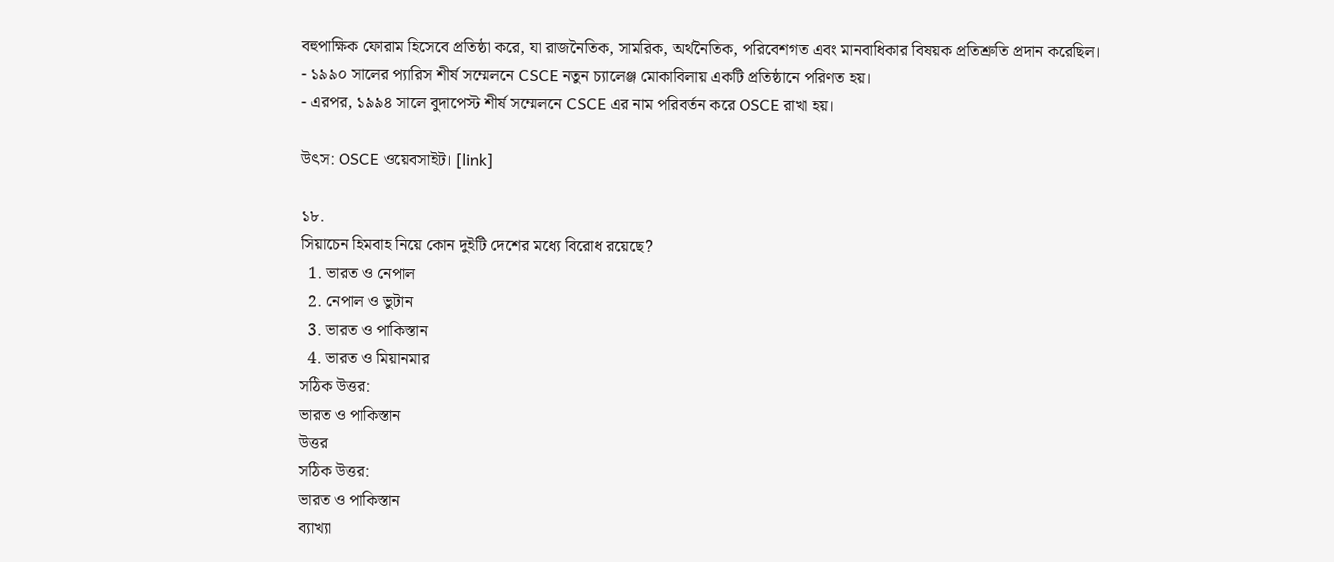বহুপাক্ষিক ফোরাম হিসেবে প্রতিষ্ঠা করে, যা রাজনৈতিক, সামরিক, অর্থনৈতিক, পরিবেশগত এবং মানবাধিকার বিষয়ক প্রতিশ্রুতি প্রদান করেছিল।
- ১৯৯০ সালের প্যারিস শীর্ষ সম্মেলনে CSCE নতুন চ্যালেঞ্জ মোকাবিলায় একটি প্রতিষ্ঠানে পরিণত হয়।
- এরপর, ১৯৯৪ সালে বুদাপেস্ট শীর্ষ সম্মেলনে CSCE এর নাম পরিবর্তন করে OSCE রাখা হয়।

উৎস: OSCE ওয়েবসাইট। [link]

১৮.
সিয়াচেন হিমবাহ নিয়ে কোন দুইটি দেশের মধ্যে বিরোধ রয়েছে?
  1. ভারত ও নেপাল
  2. নেপাল ও ভুটান
  3. ভারত ও পাকিস্তান
  4. ভারত ও মিয়ানমার
সঠিক উত্তর:
ভারত ও পাকিস্তান
উত্তর
সঠিক উত্তর:
ভারত ও পাকিস্তান
ব্যাখ্যা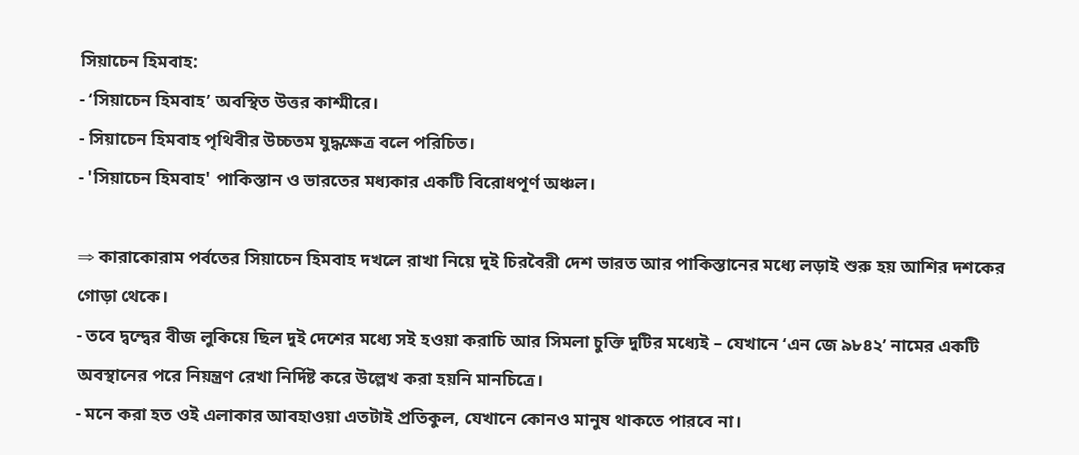সিয়াচেন হিমবাহ:
- ‘সিয়াচেন হিমবাহ’ অবস্থিত উত্তর কাশ্মীরে।
- সিয়াচেন হিমবাহ পৃথিবীর উচ্চতম যুদ্ধক্ষেত্র বলে পরিচিত।
- 'সিয়াচেন হিমবাহ' পাকিস্তান ও ভারতের মধ্যকার একটি বিরোধপূর্ণ অঞ্চল।

⇒ কারাকোরাম পর্বতের সিয়াচেন হিমবাহ দখলে রাখা নিয়ে দুই চিরবৈরী দেশ ভারত আর পাকিস্তানের মধ্যে লড়াই শুরু হয় আশির দশকের গোড়া থেকে।
- তবে দ্বন্দ্বের বীজ লুকিয়ে ছিল দুই দেশের মধ্যে সই হওয়া করাচি আর সিমলা চুক্তি দুটির মধ্যেই – যেখানে ‘এন জে ৯৮৪২’ নামের একটি অবস্থানের পরে নিয়ন্ত্রণ রেখা নির্দিষ্ট করে উল্লেখ করা হয়নি মানচিত্রে।
- মনে করা হত ওই এলাকার আবহাওয়া এতটাই প্রতিকুল, যেখানে কোনও মানুষ থাকতে পারবে না।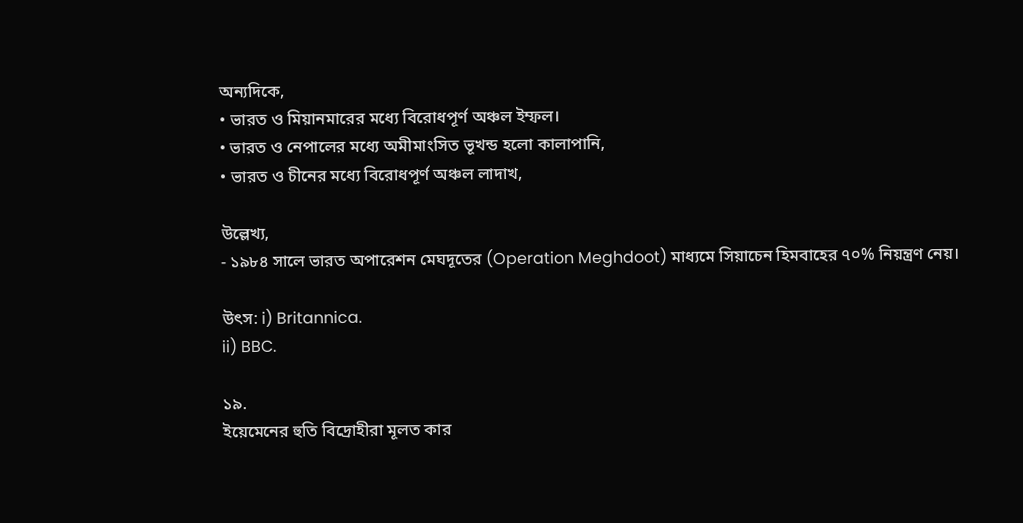অন্যদিকে,
• ভারত ও মিয়ানমারের মধ্যে বিরোধপূর্ণ অঞ্চল ইম্ফল।
• ভারত ও নেপালের মধ্যে অমীমাংসিত ভূখন্ড হলো কালাপানি,
• ভারত ও চীনের মধ্যে বিরোধপূর্ণ অঞ্চল লাদাখ,

উল্লেখ্য,
- ১৯৮৪ সালে ভারত অপারেশন মেঘদূতের (Operation Meghdoot) মাধ্যমে সিয়াচেন হিমবাহের ৭০% নিয়ন্ত্রণ নেয়।

উৎস: i) Britannica.
ii) BBC.

১৯.
ইয়েমেনের হুতি বিদ্রোহীরা মূলত কার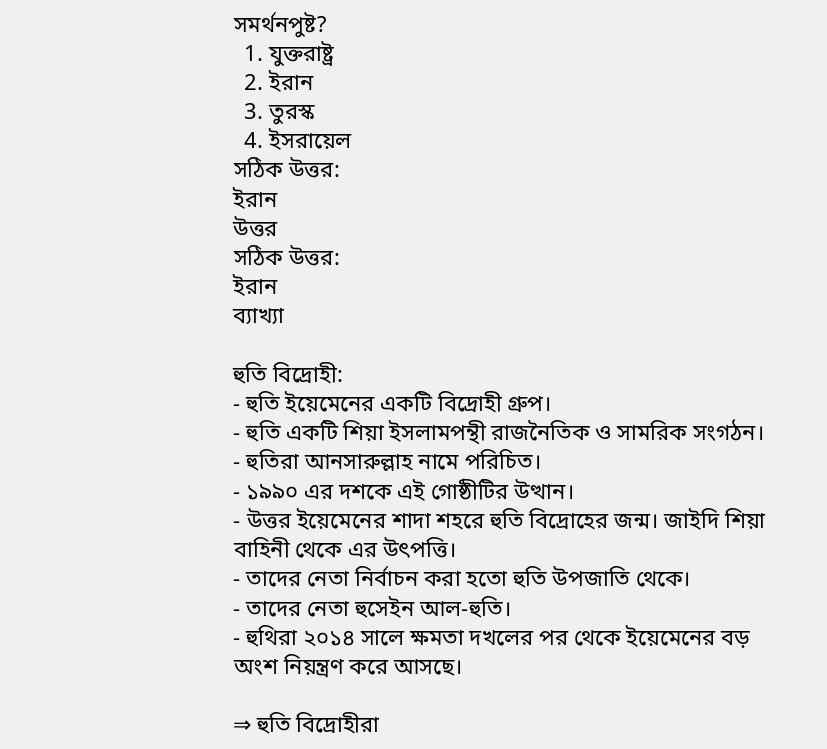সমর্থনপুষ্ট?
  1. যুক্তরাষ্ট্র
  2. ইরান
  3. তুরস্ক
  4. ইসরায়েল
সঠিক উত্তর:
ইরান
উত্তর
সঠিক উত্তর:
ইরান
ব্যাখ্যা

হুতি বিদ্রোহী:
- হুতি ইয়েমেনের একটি বিদ্রোহী গ্রুপ।
- হুতি একটি শিয়া ইসলামপন্থী রাজনৈতিক ও সামরিক সংগঠন।
- হুতিরা আনসারুল্লাহ নামে পরিচিত।
- ১৯৯০ এর দশকে এই গোষ্ঠীটির উত্থান।
- উত্তর ইয়েমেনের শাদা শহরে হুতি বিদ্রোহের জন্ম। জাইদি শিয়া বাহিনী থেকে এর উৎপত্তি।
- তাদের নেতা নির্বাচন করা হতো হুতি উপজাতি থেকে।
- তাদের নেতা হুসেইন আল-হুতি।
- হুথিরা ২০১৪ সালে ক্ষমতা দখলের পর থেকে ইয়েমেনের বড় অংশ নিয়ন্ত্রণ করে আসছে।

⇒ হুতি বিদ্রোহীরা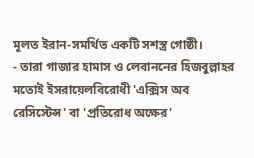মূলত ইরান-সমর্থিত একটি সশস্ত্র গোষ্ঠী।
- তারা গাজার হামাস ও লেবাননের হিজবুল্লাহর মতোই ইসরায়েলবিরোধী 'এক্সিস অব রেসিস্টেন্স' বা 'প্রতিরোধ অক্ষের'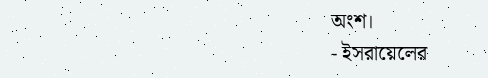অংশ।
- ইসরায়েলের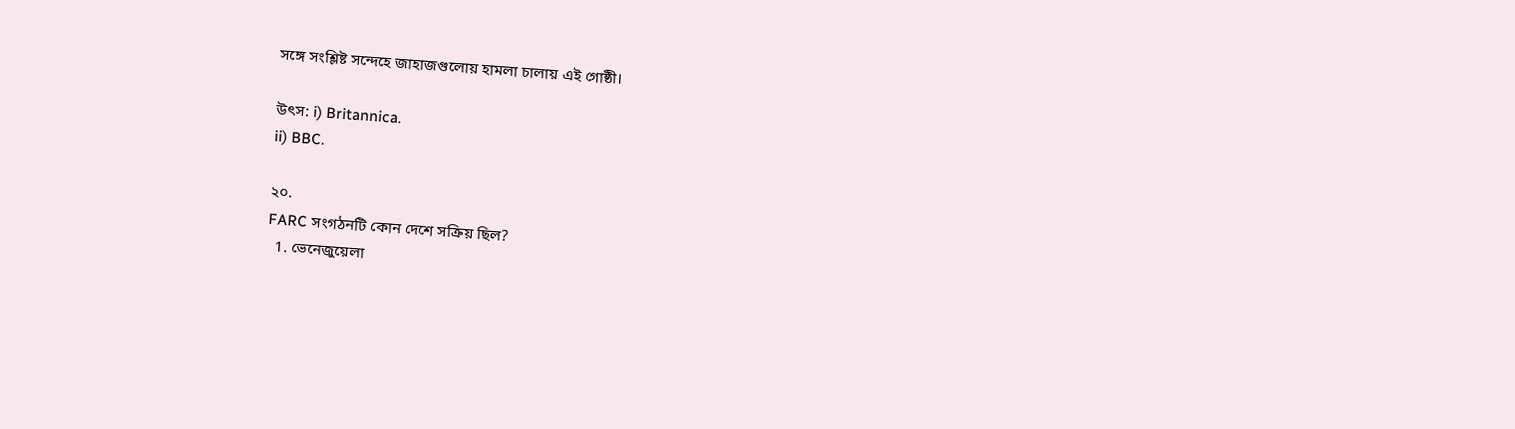সঙ্গে সংশ্লিষ্ট সন্দেহে জাহাজগুলোয় হামলা চালায় এই গোষ্ঠী।

উৎস: i) Britannica.
ii) BBC.

২০.
FARC সংগঠনটি কোন দেশে সক্রিয় ছিল?
  1. ভেনেজুয়েলা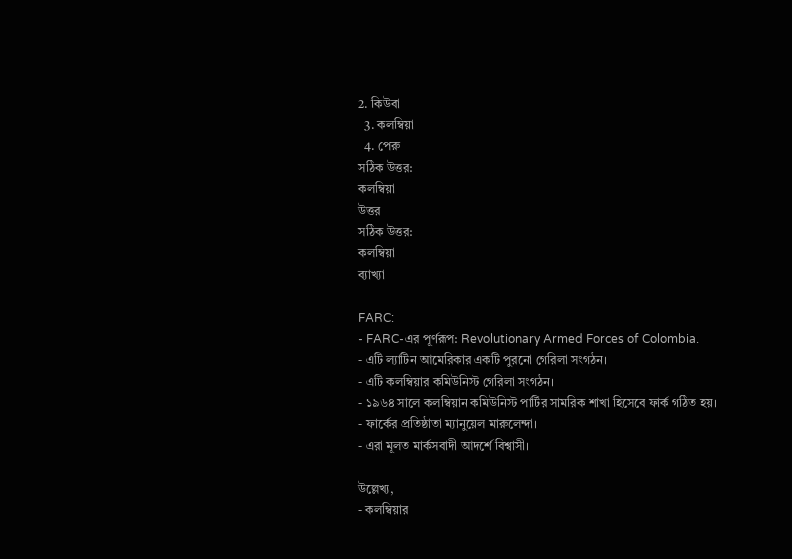2. কিউবা
  3. কলম্বিয়া
  4. পেরু
সঠিক উত্তর:
কলম্বিয়া
উত্তর
সঠিক উত্তর:
কলম্বিয়া
ব্যাখ্যা

FARC:
- FARC-এর পূর্ণরূপ: Revolutionary Armed Forces of Colombia.
- এটি ল্যাটিন আমেরিকার একটি পুরনো গেরিলা সংগঠন।
- এটি কলম্বিয়ার কমিউনিস্ট গেরিলা সংগঠন।
- ১৯৬৪ সালে কলম্বিয়ান কমিউনিস্ট পার্টির সামরিক শাখা হিসেবে ফার্ক গঠিত হয়।
- ফার্কের প্রতিষ্ঠাতা ম্যানুয়েল মারুলেন্দা।
- এরা মূলত মার্কসবাদী আদর্শে বিশ্বাসী।

উল্লেখ্য,
- কলম্বিয়ার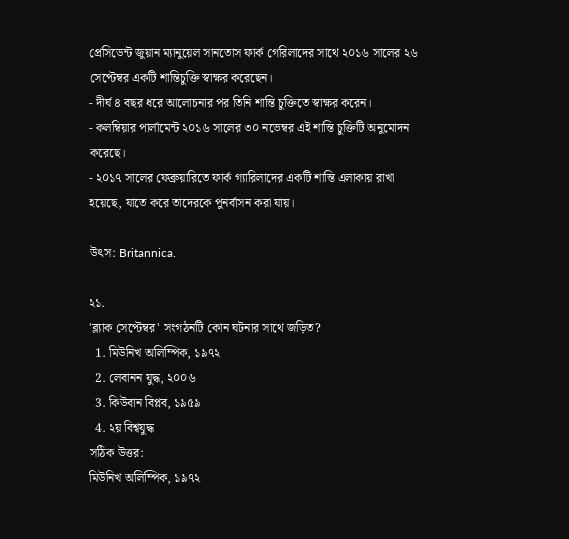প্রেসিডেন্ট জুয়ান ম্যানুয়েল সানতোস ফার্ক গেরিলাদের সাথে ২০১৬ সালের ২৬ সেপ্টেম্বর একটি শান্তিচুক্তি স্বাক্ষর করেছেন।
- দীর্ঘ ৪ বছর ধরে আলোচনার পর তিনি শান্তি চুক্তিতে স্বাক্ষর করেন।
- কলম্বিয়ার পার্লামেন্ট ২০১৬ সালের ৩০ নভেম্বর এই শান্তি চুক্তিটি অনুমোদন করেছে।
- ২০১৭ সালের ফেব্রুয়ারিতে ফার্ক গ্যারিলাদের একটি শান্তি এলাকায় রাখা হয়েছে, যাতে করে তাদেরকে পুনর্বাসন করা যায়।

উৎস: Britannica.

২১.
'ব্ল্যাক সেপ্টেম্বর' সংগঠনটি কোন ঘটনার সাথে জড়িত?
  1. মিউনিখ অলিম্পিক, ১৯৭২
  2. লেবানন যুদ্ধ, ২০০৬
  3. কিউবান বিপ্লব, ১৯৫৯
  4. ২য় বিশ্বযুদ্ধ
সঠিক উত্তর:
মিউনিখ অলিম্পিক, ১৯৭২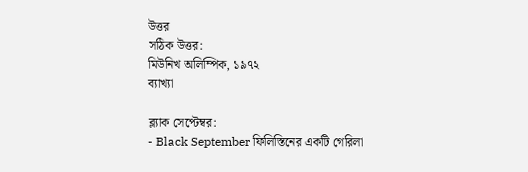উত্তর
সঠিক উত্তর:
মিউনিখ অলিম্পিক, ১৯৭২
ব্যাখ্যা

ব্ল্যাক সেপ্টেম্বর:
- Black September ফিলিস্তিনের একটি গেরিলা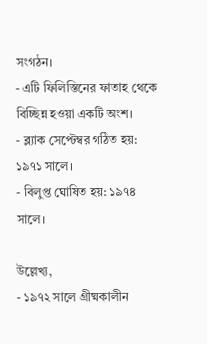সংগঠন।
- এটি ফিলিস্তিনের ফাতাহ থেকে বিচ্ছিন্ন হওয়া একটি অংশ।
- ব্ল্যাক সেপ্টেম্বর গঠিত হয়: ১৯৭১ সালে।
- বিলুপ্ত ঘোষিত হয়: ১৯৭৪ সালে।

উল্লেখ্য,
- ১৯৭২ সালে গ্রীষ্মকালীন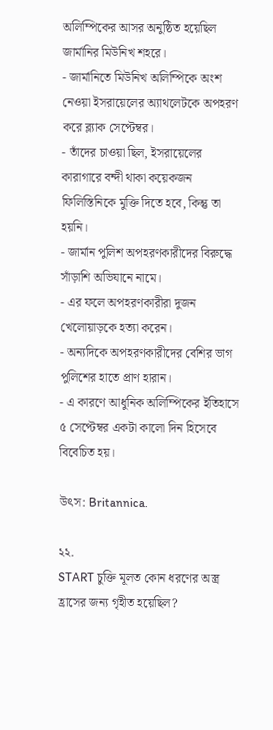অলিম্পিকের আসর অনুষ্ঠিত হয়েছিল জার্মানির মিউনিখ শহরে।
- জার্মানিতে মিউনিখ অলিম্পিকে অংশ নেওয়া ইসরায়েলের অ্যাথলেটকে অপহরণ করে ব্ল্যাক সেপ্টেম্বর।
- তাঁদের চাওয়া ছিল, ইসরায়েলের কারাগারে বন্দী থাকা কয়েকজন ফিলিস্তিনিকে মুক্তি দিতে হবে, কিন্তু তা হয়নি।
- জার্মান পুলিশ অপহরণকারীদের বিরুদ্ধে সাঁড়াশি অভিযানে নামে।
- এর ফলে অপহরণকারীরা দুজন খেলোয়াড়কে হত্যা করেন।
- অন্যদিকে অপহরণকারীদের বেশির ভাগ পুলিশের হাতে প্রাণ হারান।
- এ কারণে আধুনিক অলিম্পিকের ইতিহাসে ৫ সেপ্টেম্বর একটা কালো দিন হিসেবে বিবেচিত হয়।

উৎস: Britannica.

২২.
START চুক্তি মূলত কোন ধরণের অস্ত্র হ্রাসের জন্য গৃহীত হয়েছিল?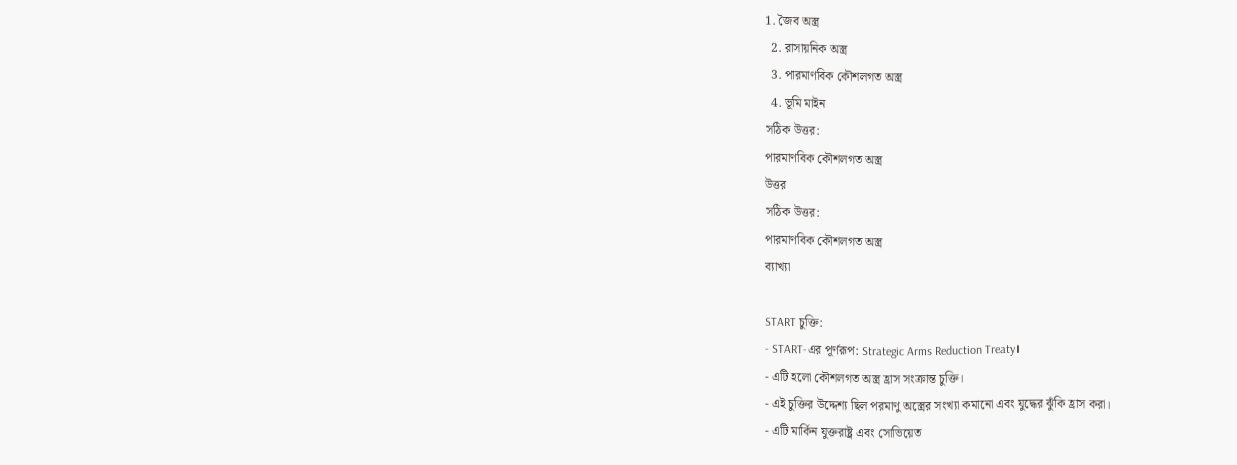1. জৈব অস্ত্র
  2. রাসায়নিক অস্ত্র
  3. পারমাণবিক কৌশলগত অস্ত্র
  4. ভূমি মাইন
সঠিক উত্তর:
পারমাণবিক কৌশলগত অস্ত্র
উত্তর
সঠিক উত্তর:
পারমাণবিক কৌশলগত অস্ত্র
ব্যাখ্যা

START চুক্তি:
- START-এর পূর্ণরূপ: Strategic Arms Reduction Treaty।
- এটি হলো কৌশলগত অস্ত্র হ্রাস সংক্রান্ত চুক্তি।
- এই চুক্তির উদ্দেশ্য ছিল পরমাণু অস্ত্রের সংখ্যা কমানো এবং যুদ্ধের ঝুঁকি হ্রাস করা।
- এটি মার্কিন যুক্তরাষ্ট্র এবং সোভিয়েত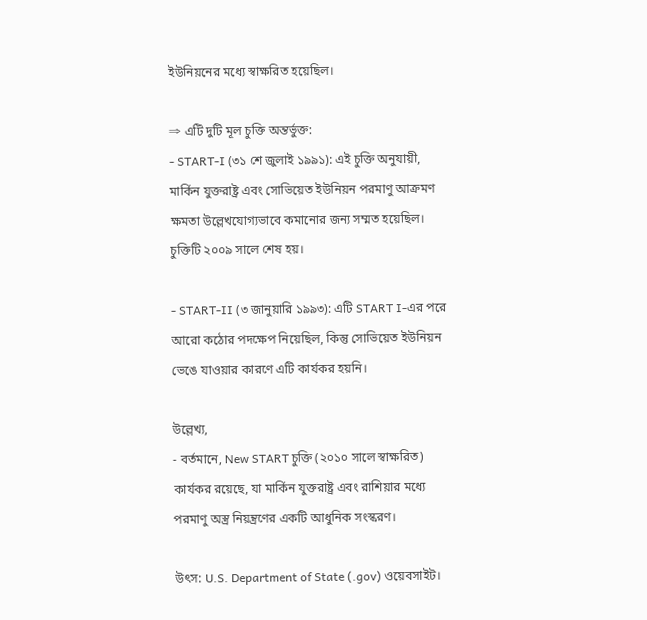ইউনিয়নের মধ্যে স্বাক্ষরিত হয়েছিল।

⇒ এটি দুটি মূল চুক্তি অন্তর্ভুক্ত:
- START-I (৩১ শে জুলাই ১৯৯১): এই চুক্তি অনুযায়ী, মার্কিন যুক্তরাষ্ট্র এবং সোভিয়েত ইউনিয়ন পরমাণু আক্রমণ ক্ষমতা উল্লেখযোগ্যভাবে কমানোর জন্য সম্মত হয়েছিল। চুক্তিটি ২০০৯ সালে শেষ হয়।

- START-II (৩ জানুয়ারি ১৯৯৩): এটি START I-এর পরে আরো কঠোর পদক্ষেপ নিয়েছিল, কিন্তু সোভিয়েত ইউনিয়ন ভেঙে যাওয়ার কারণে এটি কার্যকর হয়নি।

উল্লেখ্য,
- বর্তমানে, New START চুক্তি (২০১০ সালে স্বাক্ষরিত) কার্যকর রয়েছে, যা মার্কিন যুক্তরাষ্ট্র এবং রাশিয়ার মধ্যে পরমাণু অস্ত্র নিয়ন্ত্রণের একটি আধুনিক সংস্করণ।

উৎস: U.S. Department of State (.gov) ওয়েবসাইট।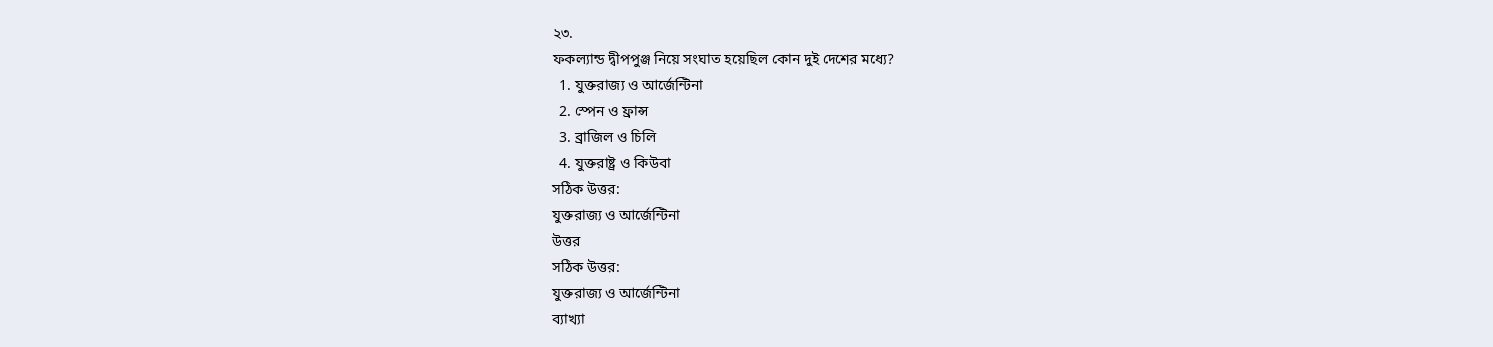২৩.
ফকল্যান্ড দ্বীপপুঞ্জ নিয়ে সংঘাত হয়েছিল কোন দুই দেশের মধ্যে?
  1. যুক্তরাজ্য ও আর্জেন্টিনা
  2. স্পেন ও ফ্রান্স
  3. ব্রাজিল ও চিলি
  4. যুক্তরাষ্ট্র ও কিউবা
সঠিক উত্তর:
যুক্তরাজ্য ও আর্জেন্টিনা
উত্তর
সঠিক উত্তর:
যুক্তরাজ্য ও আর্জেন্টিনা
ব্যাখ্যা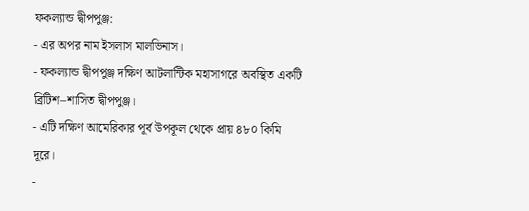ফকল্যান্ড দ্বীপপুঞ্জ:
- এর অপর নাম ইসলাস মালভিনাস।
- ফকল্যান্ড দ্বীপপুঞ্জ দক্ষিণ আটলান্টিক মহাসাগরে অবস্থিত একটি ব্রিটিশ–শাসিত দ্বীপপুঞ্জ।
- এটি দক্ষিণ আমেরিকার পূর্ব উপকূল থেকে প্রায় ৪৮০ কিমি দূরে।
-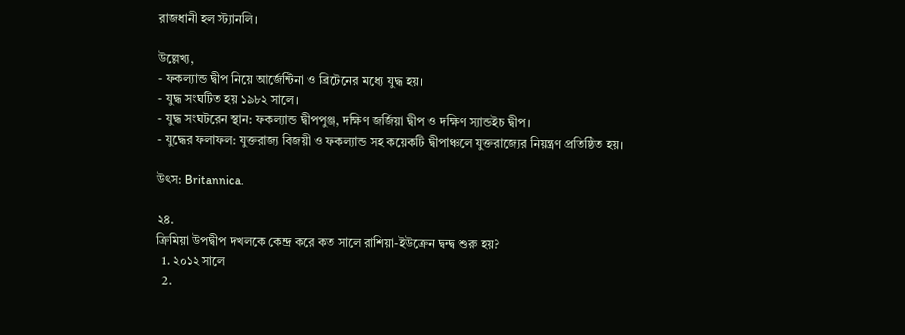রাজধানী হল স্ট্যানলি।

উল্লেখ্য,
- ফকল্যান্ড দ্বীপ নিয়ে আর্জেন্টিনা ও ব্রিটেনের মধ্যে যুদ্ধ হয়।
- যুদ্ধ সংঘটিত হয় ১৯৮২ সালে।
- যুদ্ধ সংঘটরেন স্থান: ফকল্যান্ড দ্বীপপুঞ্জ, দক্ষিণ জর্জিয়া দ্বীপ ও দক্ষিণ স্যান্ডইচ দ্বীপ।
- যুদ্ধের ফলাফল: যুক্তরাজ্য বিজয়ী ও ফকল্যান্ড সহ কয়েকটি দ্বীপাঞ্চলে যুক্তরাজ্যের নিয়ন্ত্রণ প্রতিষ্ঠিত হয়।

উৎস: Britannica.

২৪.
ক্রিমিয়া উপদ্বীপ দখলকে কেন্দ্র করে কত সালে রাশিয়া-ইউক্রেন দ্বন্দ্ব শুরু হয়?
  1. ২০১২ সালে
  2.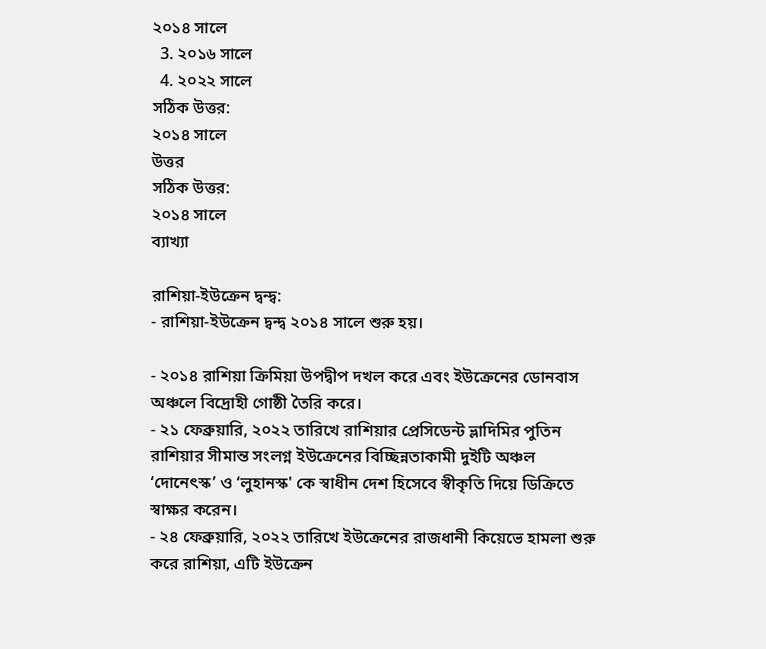২০১৪ সালে
  3. ২০১৬ সালে
  4. ২০২২ সালে
সঠিক উত্তর:
২০১৪ সালে
উত্তর
সঠিক উত্তর:
২০১৪ সালে
ব্যাখ্যা

রাশিয়া-ইউক্রেন দ্বন্দ্ব:
- রাশিয়া-ইউক্রেন দ্বন্দ্ব ২০১৪ সালে শুরু হয়।

- ২০১৪ রাশিয়া ক্রিমিয়া উপদ্বীপ দখল করে এবং ইউক্রেনের ডোনবাস অঞ্চলে বিদ্রোহী গোষ্ঠী তৈরি করে।
- ২১ ফেব্রুয়ারি, ২০২২ তারিখে রাশিয়ার প্রেসিডেন্ট ভ্লাদিমির পুতিন রাশিয়ার সীমান্ত সংলগ্ন ইউক্রেনের বিচ্ছিন্নতাকামী দুইটি অঞ্চল ‘দোনেৎস্ক’ ও ‘লুহানস্ক' কে স্বাধীন দেশ হিসেবে স্বীকৃতি দিয়ে ডিক্রিতে স্বাক্ষর করেন।
- ২৪ ফেব্রুয়ারি, ২০২২ তারিখে ইউক্রেনের রাজধানী কিয়েভে হামলা শুরু করে রাশিয়া, এটি ইউক্রেন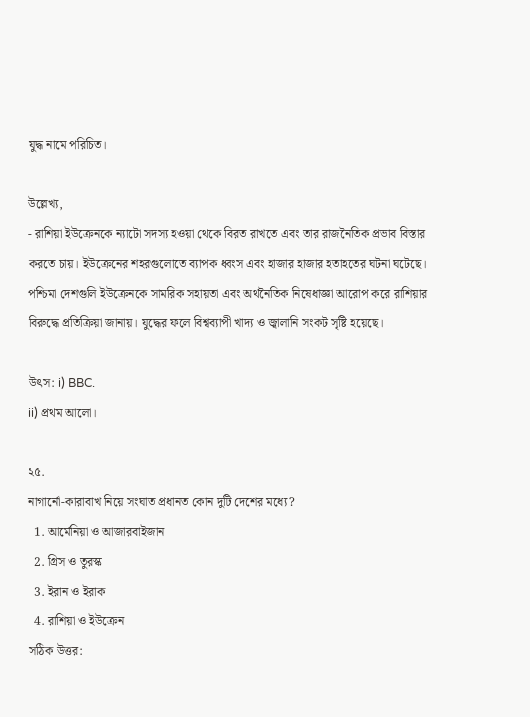যুদ্ধ নামে পরিচিত।

উল্লেখ্য,
- রাশিয়া ইউক্রেনকে ন্যাটো সদস্য হওয়া থেকে বিরত রাখতে এবং তার রাজনৈতিক প্রভাব বিস্তার করতে চায়। ইউক্রেনের শহরগুলোতে ব্যাপক ধ্বংস এবং হাজার হাজার হতাহতের ঘটনা ঘটেছে। পশ্চিমা দেশগুলি ইউক্রেনকে সামরিক সহায়তা এবং অর্থনৈতিক নিষেধাজ্ঞা আরোপ করে রাশিয়ার বিরুদ্ধে প্রতিক্রিয়া জানায়। যুদ্ধের ফলে বিশ্বব্যাপী খাদ্য ও জ্বালানি সংকট সৃষ্টি হয়েছে।

উৎস: i) BBC.
ii) প্রথম আলো।

২৫.
নাগার্নো-কারাবাখ নিয়ে সংঘাত প্রধানত কোন দুটি দেশের মধ্যে?
  1. আর্মেনিয়া ও আজারবাইজান
  2. গ্রিস ও তুরস্ক
  3. ইরান ও ইরাক
  4. রাশিয়া ও ইউক্রেন
সঠিক উত্তর: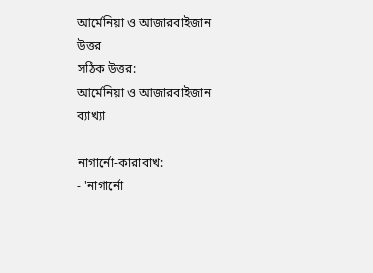আর্মেনিয়া ও আজারবাইজান
উত্তর
সঠিক উত্তর:
আর্মেনিয়া ও আজারবাইজান
ব্যাখ্যা

নাগার্নো-কারাবাখ:
- 'নাগার্নো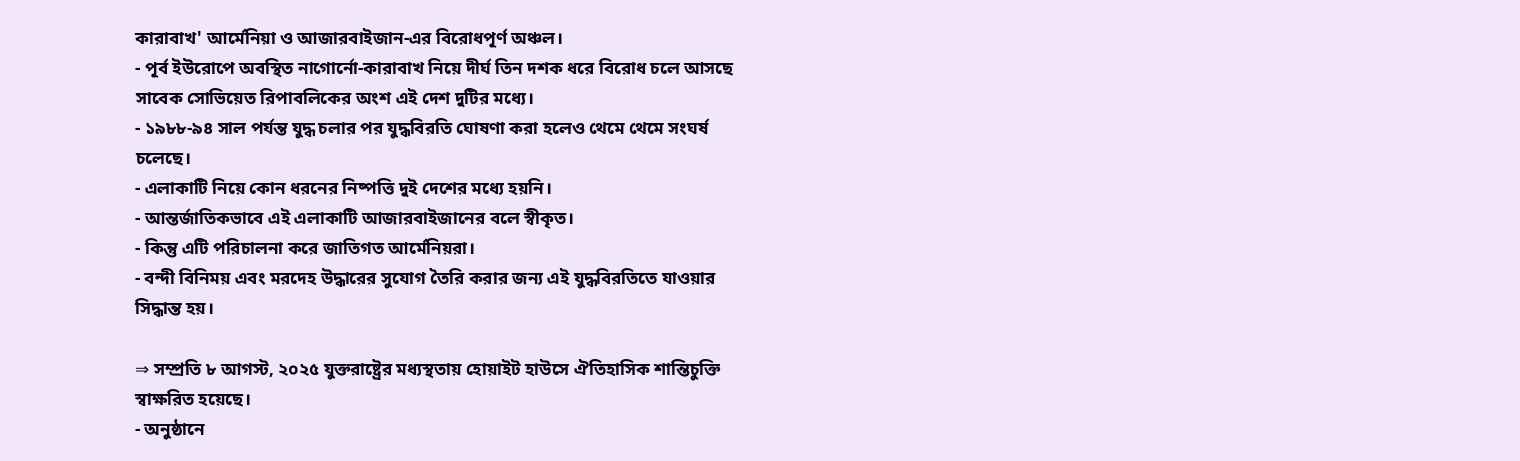কারাবাখ' আর্মেনিয়া ও আজারবাইজান-এর বিরোধপূর্ণ অঞ্চল।
- পূর্ব ইউরোপে অবস্থিত নাগোর্নো-কারাবাখ নিয়ে দীর্ঘ তিন দশক ধরে বিরোধ চলে আসছে সাবেক সোভিয়েত রিপাবলিকের অংশ এই দেশ দুটির মধ্যে।
- ১৯৮৮-৯৪ সাল পর্যন্ত যুদ্ধ চলার পর যুদ্ধবিরতি ঘোষণা করা হলেও থেমে থেমে সংঘর্ষ চলেছে।
- এলাকাটি নিয়ে কোন ধরনের নিষ্পত্তি দুই দেশের মধ্যে হয়নি।
- আন্তর্জাতিকভাবে এই এলাকাটি আজারবাইজানের বলে স্বীকৃত।
- কিন্তু এটি পরিচালনা করে জাতিগত আর্মেনিয়রা।
- বন্দী বিনিময় এবং মরদেহ উদ্ধারের সুযোগ তৈরি করার জন্য এই যুদ্ধবিরতিতে যাওয়ার সিদ্ধান্ত হয়।

⇒ সম্প্রতি ৮ আগস্ট, ২০২৫ যুক্তরাষ্ট্রের মধ্যস্থতায় হোয়াইট হাউসে ঐতিহাসিক শান্তিচুক্তি স্বাক্ষরিত হয়েছে।
- অনুষ্ঠানে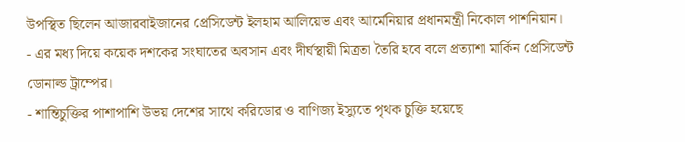উপস্থিত ছিলেন আজারবাইজানের প্রেসিডেন্ট ইলহাম আলিয়েভ এবং আর্মেনিয়ার প্রধানমন্ত্রী নিকোল পাশনিয়ান।
- এর মধ্য দিয়ে কয়েক দশকের সংঘাতের অবসান এবং দীর্ঘস্থায়ী মিত্রতা তৈরি হবে বলে প্রত্যাশা মার্কিন প্রেসিডেন্ট ডোনাল্ড ট্রাম্পের।
- শান্তিচুক্তির পাশাপাশি উভয় দেশের সাথে করিডোর ও বাণিজ্য ইস্যুতে পৃথক চুক্তি হয়েছে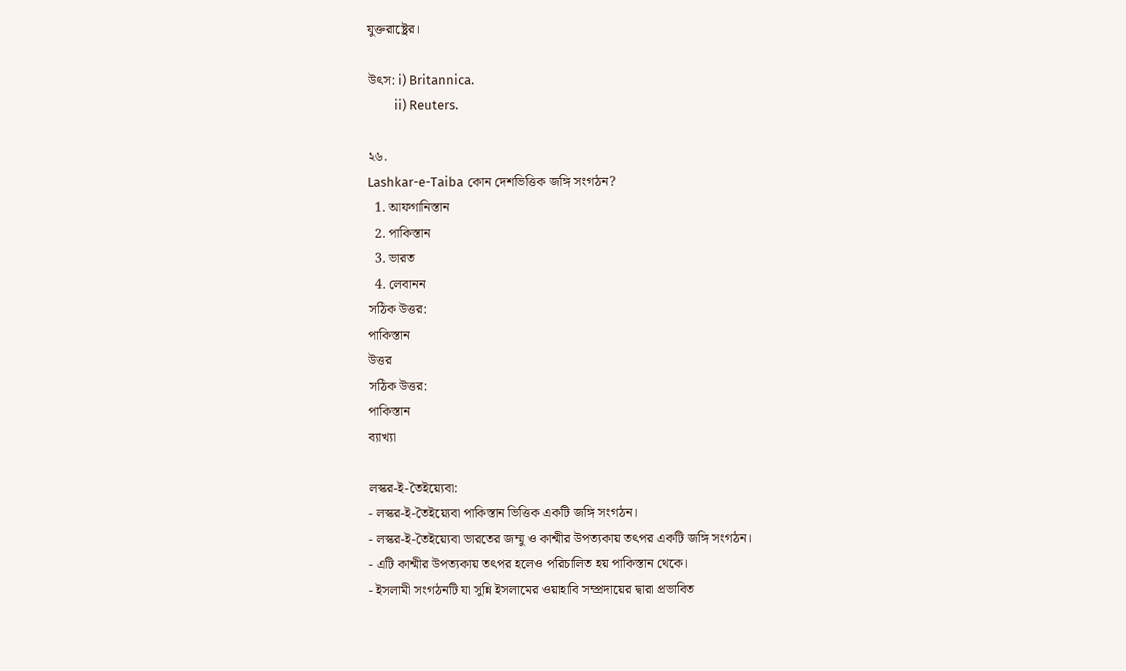যুক্তরাষ্ট্রের।

উৎস: i) Britannica.
         ii) Reuters.

২৬.
Lashkar-e-Taiba কোন দেশভিত্তিক জঙ্গি সংগঠন?
  1. আফগানিস্তান
  2. পাকিস্তান
  3. ভারত
  4. লেবানন
সঠিক উত্তর:
পাকিস্তান
উত্তর
সঠিক উত্তর:
পাকিস্তান
ব্যাখ্যা

লস্কর-ই-তৈইয়্যেবা:
- লস্কর-ই-তৈইয়্যেবা পাকিস্তান ভিত্তিক একটি জঙ্গি সংগঠন।
- লস্কর-ই-তৈইয়্যেবা ভারতের জম্মু ও কাশ্মীর উপত্যকায় তৎপর একটি জঙ্গি সংগঠন।
- এটি কাশ্মীর উপত্যকায় তৎপর হলেও পরিচালিত হয় পাকিস্তান থেকে।
- ইসলামী সংগঠনটি যা সুন্নি ইসলামের ওয়াহাবি সম্প্রদায়ের দ্বারা প্রভাবিত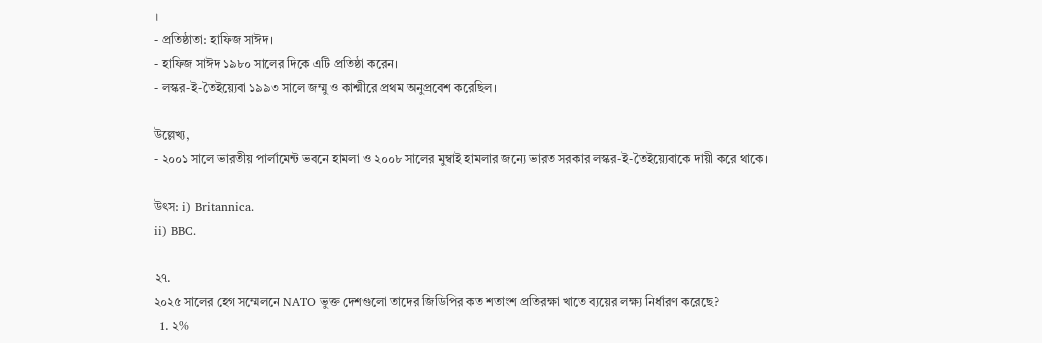।
- প্রতিষ্ঠাতা: হাফিজ সাঈদ।
- হাফিজ সাঈদ ১৯৮০ সালের দিকে এটি প্রতিষ্ঠা করেন।
- লস্কর-ই-তৈইয়্যেবা ১৯৯৩ সালে জম্মু ও কাশ্মীরে প্রথম অনুপ্রবেশ করেছিল।

উল্লেখ্য,
- ২০০১ সালে ভারতীয় পার্লামেন্ট ভবনে হামলা ও ২০০৮ সালের মুম্বাই হামলার জন্যে ভারত সরকার লস্কর-ই-তৈইয়্যেবাকে দায়ী করে থাকে।

উৎস: i) Britannica.
ii) BBC.

২৭.
২০২৫ সালের হেগ সম্মেলনে NATO ভুক্ত দেশগুলো তাদের জিডিপির কত শতাংশ প্রতিরক্ষা খাতে ব্যয়ের লক্ষ্য নির্ধারণ করেছে?
  1. ২%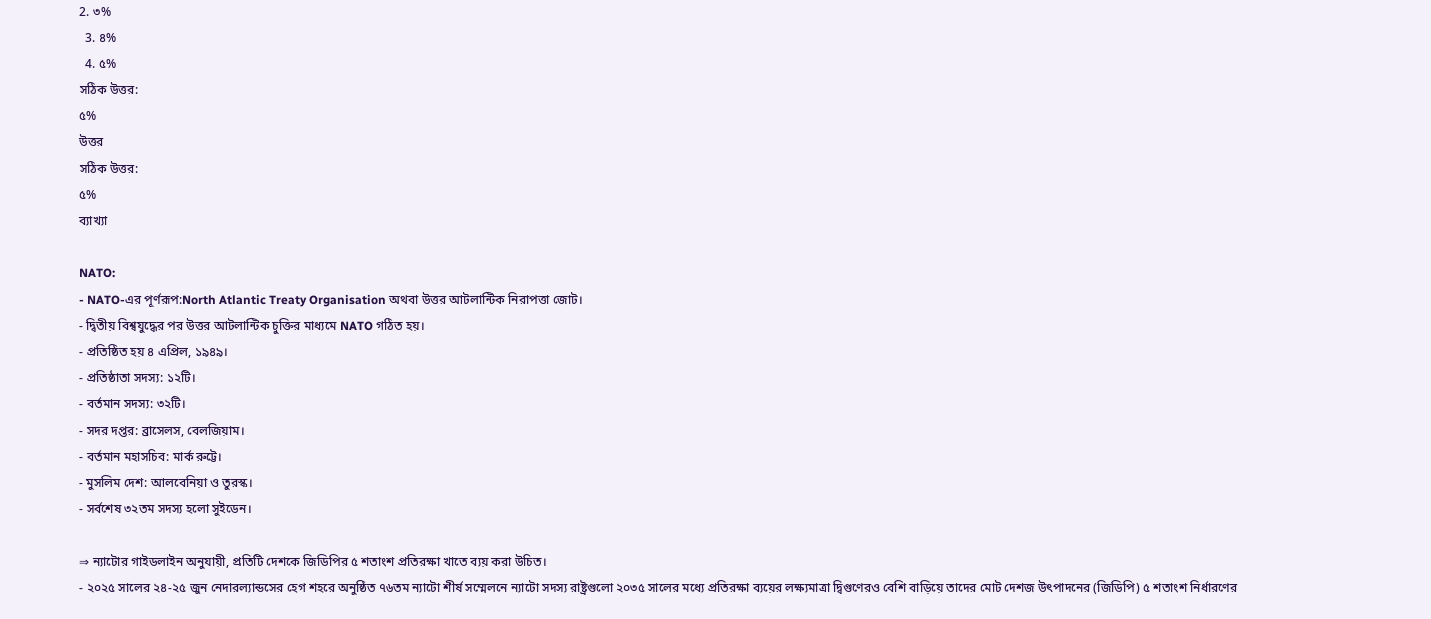2. ৩%
  3. ৪%
  4. ৫%
সঠিক উত্তর:
৫%
উত্তর
সঠিক উত্তর:
৫%
ব্যাখ্যা

NATO:
- NATO-এর পূর্ণরূপ:North Atlantic Treaty Organisation অথবা উত্তর আটলান্টিক নিরাপত্তা জোট।
- দ্বিতীয় বিশ্বযুদ্ধের পর উত্তর আটলান্টিক চুক্তির মাধ্যমে NATO গঠিত হয়।
- প্রতিষ্ঠিত হয় ৪ এপ্রিল, ১৯৪৯।
- প্রতিষ্ঠাতা সদস্য: ১২টি।
- বর্তমান সদস্য: ৩২টি।
- সদর দপ্তর: ব্রাসেলস, বেলজিয়াম।
- বর্তমান মহাসচিব: মার্ক রুট্টে।
- মুসলিম দেশ: আলবেনিয়া ও তুরস্ক।
- সর্বশেষ ৩২তম সদস্য হলো সুইডেন।

⇒ ন্যাটোর গাইডলাইন অনুযায়ী, প্রতিটি দেশকে জিডিপির ৫ শতাংশ প্রতিরক্ষা খাতে ব্যয় করা উচিত।
- ২০২৫ সালের ২৪-২৫ জুন নেদারল্যান্ডসের হেগ শহরে অনুষ্ঠিত ৭৬তম ন্যাটো শীর্ষ সম্মেলনে ন্যাটো সদস্য রাষ্ট্রগুলো ২০৩৫ সালের মধ্যে প্রতিরক্ষা ব্যয়ের লক্ষ্যমাত্রা দ্বিগুণেরও বেশি বাড়িয়ে তাদের মোট দেশজ উৎপাদনের (জিডিপি) ৫ শতাংশ নির্ধারণের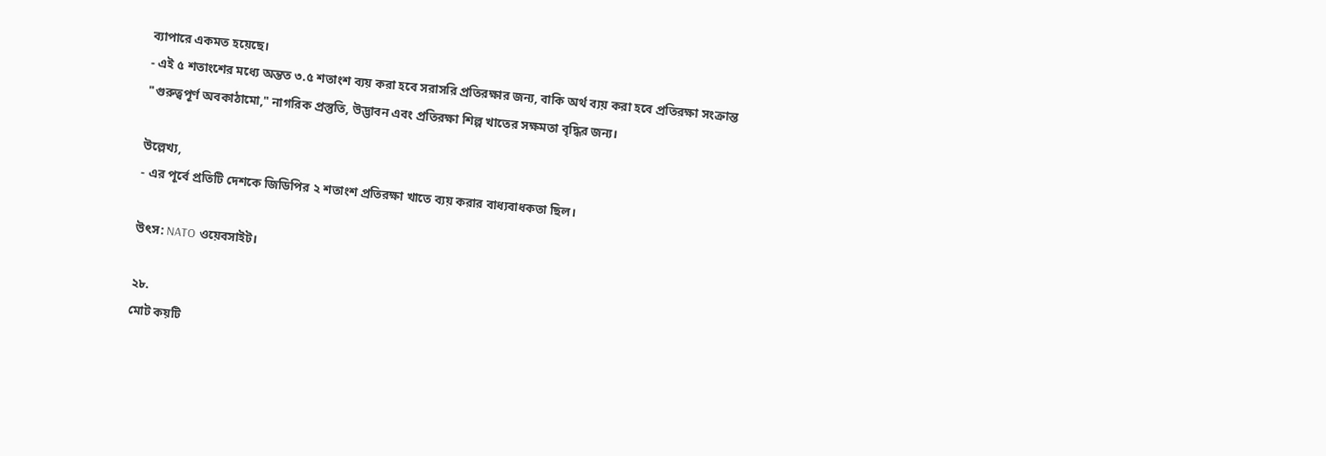ব্যাপারে একমত হয়েছে।
- এই ৫ শতাংশের মধ্যে অন্তত ৩.৫ শতাংশ ব্যয় করা হবে সরাসরি প্রতিরক্ষার জন্য, বাকি অর্থ ব্যয় করা হবে প্রতিরক্ষা সংক্রান্ত "গুরুত্বপূর্ণ অবকাঠামো," নাগরিক প্রস্তুতি, উদ্ভাবন এবং প্রতিরক্ষা শিল্প খাতের সক্ষমতা বৃদ্ধির জন্য।

উল্লেখ্য,
- এর পূর্বে প্রতিটি দেশকে জিডিপির ২ শতাংশ প্রতিরক্ষা খাতে ব্যয় করার বাধ্যবাধকতা ছিল।

উৎস: NATO ওয়েবসাইট।

২৮.
মোট কয়টি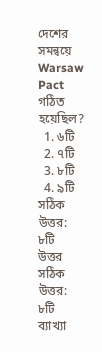দেশের সমন্বয়ে Warsaw Pact গঠিত হয়েছিল?
  1. ৬টি
  2. ৭টি
  3. ৮টি
  4. ৯টি
সঠিক উত্তর:
৮টি
উত্তর
সঠিক উত্তর:
৮টি
ব্যাখ্যা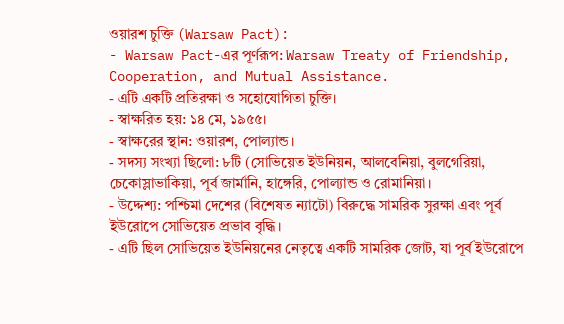ওয়ারশ চুক্তি (Warsaw Pact):
- Warsaw Pact-এর পূর্ণরূপ: Warsaw Treaty of Friendship, Cooperation, and Mutual Assistance.
- এটি একটি প্রতিরক্ষা ও সহোযোগিতা চুক্তি।
- স্বাক্ষরিত হয়: ১৪ মে, ১৯৫৫।
- স্বাক্ষরের স্থান: ওয়ারশ, পোল্যান্ড।
- সদস্য সংখ্যা ছিলো: ৮টি (সোভিয়েত ইউনিয়ন, আলবেনিয়া, বুলগেরিয়া, চেকোস্লাভাকিয়া, পূর্ব জার্মানি, হাঙ্গেরি, পোল্যান্ড ও রোমানিয়া।
- উদ্দেশ্য: পশ্চিমা দেশের (বিশেষত ন্যাটো) বিরুদ্ধে সামরিক সুরক্ষা এবং পূর্ব ইউরোপে সোভিয়েত প্রভাব বৃদ্ধি।
- এটি ছিল সোভিয়েত ইউনিয়নের নেতৃত্বে একটি সামরিক জোট, যা পূর্ব ইউরোপে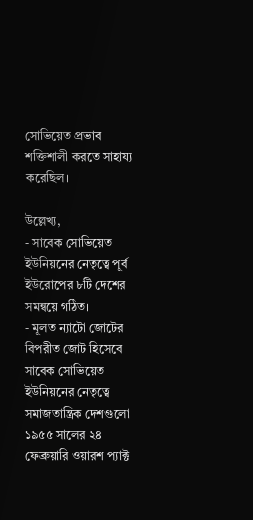সোভিয়েত প্রভাব শক্তিশালী করতে সাহায্য করেছিল।

উল্লেখ্য,
- সাবেক সোভিয়েত ইউনিয়নের নেতৃত্বে পূর্ব ইউরোপের ৮টি দেশের সমন্বয়ে গঠিত।
- মূলত ন্যাটো জোটের বিপরীত জোট হিসেবে সাবেক সোভিয়েত ইউনিয়নের নেতৃত্বে সমাজতান্ত্রিক দেশগুলো ১৯৫৫ সালের ২৪ ফেব্রুয়ারি ওয়ারশ প্যাক্ট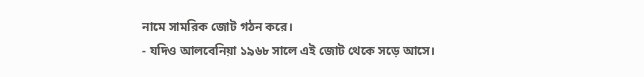নামে সামরিক জোট গঠন করে।
- যদিও আলবেনিয়া ১৯৬৮ সালে এই জোট থেকে সড়ে আসে।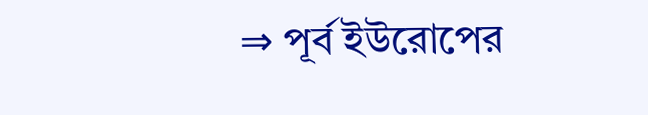⇒ পূর্ব ইউরোপের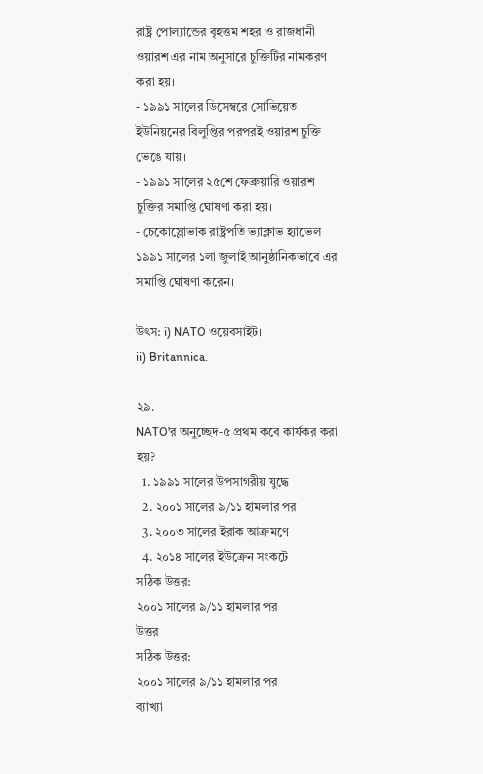রাষ্ট্র পোল্যান্ডের বৃহত্তম শহর ও রাজধানী ওয়ারশ এর নাম অনুসারে চুক্তিটির নামকরণ করা হয়।
- ১৯৯১ সালের ডিসেম্বরে সোভিয়েত ইউনিয়নের বিলুপ্তির পরপরই ওয়ারশ চুক্তি ভেঙে যায়।
- ১৯৯১ সালের ২৫শে ফেব্রুয়ারি ওয়ারশ চুক্তির সমাপ্তি ঘোষণা করা হয়।
- চেকোস্লোভাক রাষ্ট্রপতি ভ্যাক্লাভ হ্যাভেল ১৯৯১ সালের ১লা জুলাই আনুষ্ঠানিকভাবে এর সমাপ্তি ঘোষণা করেন।

উৎস: i) NATO ওয়েবসাইট।
ii) Britannica.

২৯.
NATO'র অনুচ্ছেদ-৫ প্রথম কবে কার্যকর করা হয়?
  1. ১৯৯১ সালের উপসাগরীয় যুদ্ধে
  2. ২০০১ সালের ৯/১১ হামলার পর
  3. ২০০৩ সালের ইরাক আক্রমণে
  4. ২০১৪ সালের ইউক্রেন সংকটে
সঠিক উত্তর:
২০০১ সালের ৯/১১ হামলার পর
উত্তর
সঠিক উত্তর:
২০০১ সালের ৯/১১ হামলার পর
ব্যাখ্যা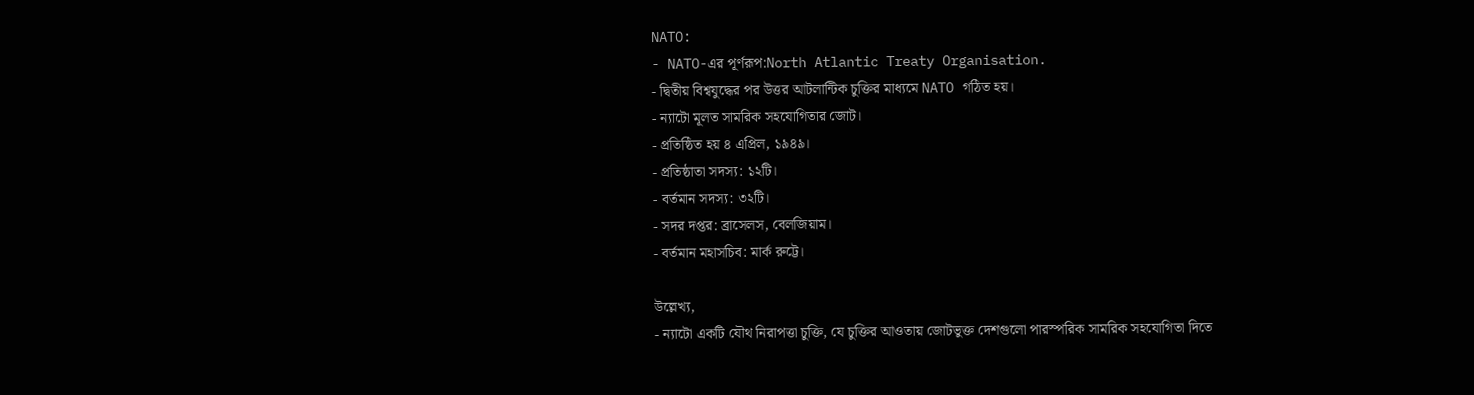NATO:
- NATO-এর পূর্ণরূপ:North Atlantic Treaty Organisation.
- দ্বিতীয় বিশ্বযুদ্ধের পর উত্তর আটলান্টিক চুক্তির মাধ্যমে NATO গঠিত হয়।
- ন্যাটো মূলত সামরিক সহযোগিতার জোট।
- প্রতিষ্ঠিত হয় ৪ এপ্রিল, ১৯৪৯।
- প্রতিষ্ঠাতা সদস্য: ১২টি।
- বর্তমান সদস্য: ৩২টি।
- সদর দপ্তর: ব্রাসেলস, বেলজিয়াম।
- বর্তমান মহাসচিব: মার্ক রুট্টে।

উল্লেখ্য,
- ন্যাটো একটি যৌথ নিরাপত্তা চুক্তি, যে চুক্তির আওতায় জোটভুক্ত দেশগুলো পারস্পরিক সামরিক সহযোগিতা দিতে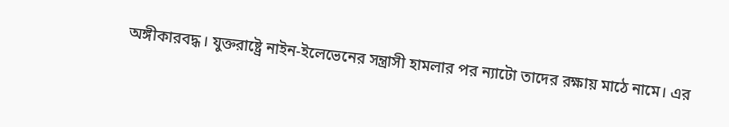অঙ্গীকারবদ্ধ। যুক্তরাষ্ট্রে নাইন-ইলেভেনের সন্ত্রাসী হামলার পর ন্যাটো তাদের রক্ষায় মাঠে নামে। এর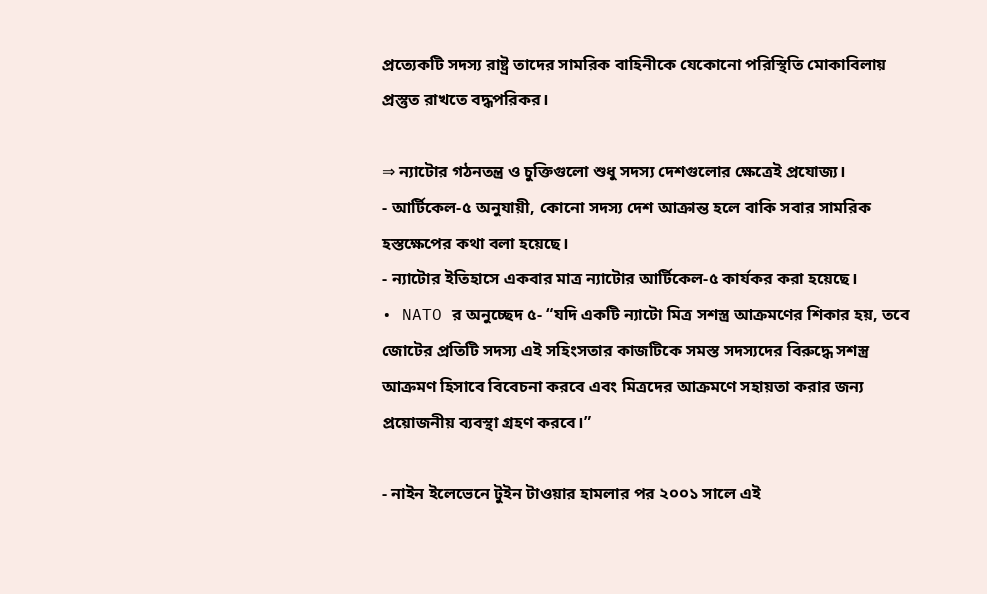প্রত্যেকটি সদস্য রাষ্ট্র তাদের সামরিক বাহিনীকে যেকোনো পরিস্থিতি মোকাবিলায় প্রস্তুত রাখতে বদ্ধপরিকর।

⇒ ন্যাটোর গঠনতন্ত্র ও চুক্তিগুলো শুধু সদস্য দেশগুলোর ক্ষেত্রেই প্রযোজ্য।
- আর্টিকেল-৫ অনুযায়ী, কোনো সদস্য দেশ আক্রান্ত হলে বাকি সবার সামরিক হস্তক্ষেপের কথা বলা হয়েছে।
- ন্যাটোর ইতিহাসে একবার মাত্র ন্যাটোর আর্টিকেল-৫ কার্যকর করা হয়েছে।
• NATO র অনুচ্ছেদ ৫- “যদি একটি ন্যাটো মিত্র সশস্ত্র আক্রমণের শিকার হয়, তবে জোটের প্রতিটি সদস্য এই সহিংসতার কাজটিকে সমস্ত সদস্যদের বিরুদ্ধে সশস্ত্র আক্রমণ হিসাবে বিবেচনা করবে এবং মিত্রদের আক্রমণে সহায়তা করার জন্য প্রয়োজনীয় ব্যবস্থা গ্রহণ করবে।”

- নাইন ইলেভেনে টুইন টাওয়ার হামলার পর ২০০১ সালে এই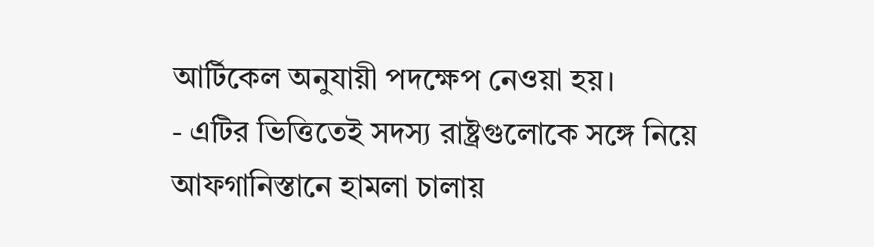আর্টিকেল অনুযায়ী পদক্ষেপ নেওয়া হয়।
- এটির ভিত্তিতেই সদস্য রাষ্ট্রগুলোকে সঙ্গে নিয়ে আফগানিস্তানে হামলা চালায়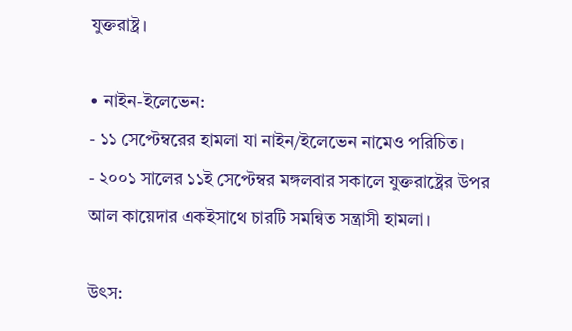যুক্তরাষ্ট্র।

• নাইন-ইলেভেন:
- ১১ সেপ্টেম্বরের হামলা যা নাইন/ইলেভেন নামেও পরিচিত।
- ২০০১ সালের ১১ই সেপ্টেম্বর মঙ্গলবার সকালে যুক্তরাষ্ট্রের উপর আল কায়েদার একইসাথে চারটি সমন্বিত সন্ত্রাসী হামলা।

উৎস: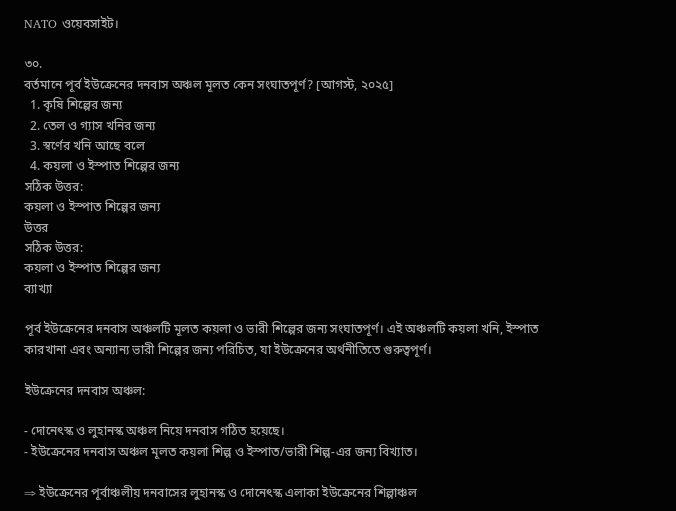NATO ওয়েবসাইট।

৩০.
বর্তমানে পূর্ব ইউক্রেনের দনবাস অঞ্চল মূলত কেন সংঘাতপূর্ণ? [আগস্ট, ২০২৫]
  1. কৃষি শিল্পের জন্য
  2. তেল ও গ্যাস খনির জন্য
  3. স্বর্ণের খনি আছে বলে
  4. কয়লা ও ইস্পাত শিল্পের জন্য
সঠিক উত্তর:
কয়লা ও ইস্পাত শিল্পের জন্য
উত্তর
সঠিক উত্তর:
কয়লা ও ইস্পাত শিল্পের জন্য
ব্যাখ্যা

পূর্ব ইউক্রেনের দনবাস অঞ্চলটি মূলত কয়লা ও ভারী শিল্পের জন্য সংঘাতপূর্ণ। এই অঞ্চলটি কয়লা খনি, ইস্পাত কারখানা এবং অন্যান্য ভারী শিল্পের জন্য পরিচিত, যা ইউক্রেনের অর্থনীতিতে গুরুত্বপূর্ণ।

ইউক্রেনের দনবাস অঞ্চল:

- দোনেৎস্ক ও লুহানস্ক অঞ্চল নিয়ে দনবাস গঠিত হয়েছে।
- ইউক্রেনের দনবাস অঞ্চল মূলত কয়লা শিল্প ও ইস্পাত/ভারী শিল্প-এর জন্য বিখ্যাত।

⇒ ইউক্রেনের পূর্বাঞ্চলীয় দনবাসের লুহানস্ক ও দোনেৎস্ক এলাকা ইউক্রেনের শিল্পাঞ্চল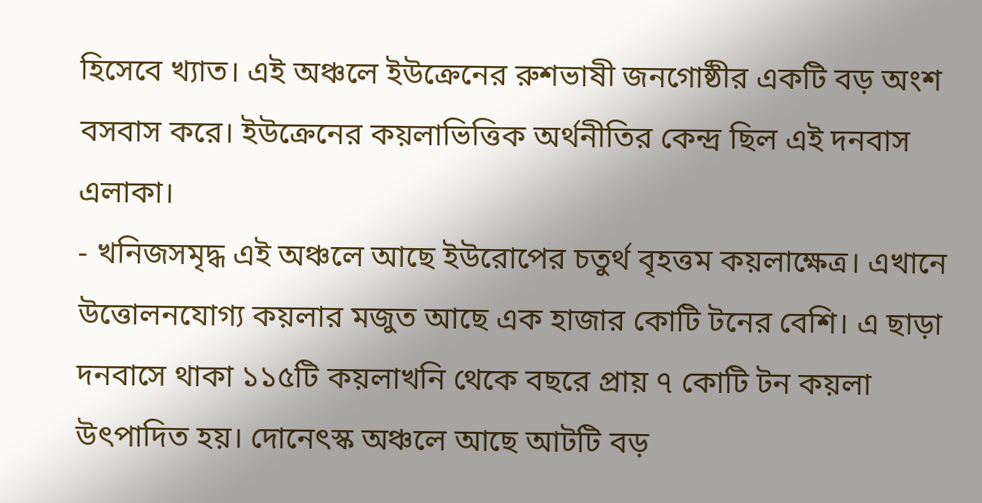হিসেবে খ্যাত। এই অঞ্চলে ইউক্রেনের রুশভাষী জনগোষ্ঠীর একটি বড় অংশ বসবাস করে। ইউক্রেনের কয়লাভিত্তিক অর্থনীতির কেন্দ্র ছিল এই দনবাস এলাকা।
- খনিজসমৃদ্ধ এই অঞ্চলে আছে ইউরোপের চতুর্থ বৃহত্তম কয়লাক্ষেত্র। এখানে উত্তোলনযোগ্য কয়লার মজুত আছে এক হাজার কোটি টনের বেশি। এ ছাড়া দনবাসে থাকা ১১৫টি কয়লাখনি থেকে বছরে প্রায় ৭ কোটি টন কয়লা উৎপাদিত হয়। দোনেৎস্ক অঞ্চলে আছে আটটি বড়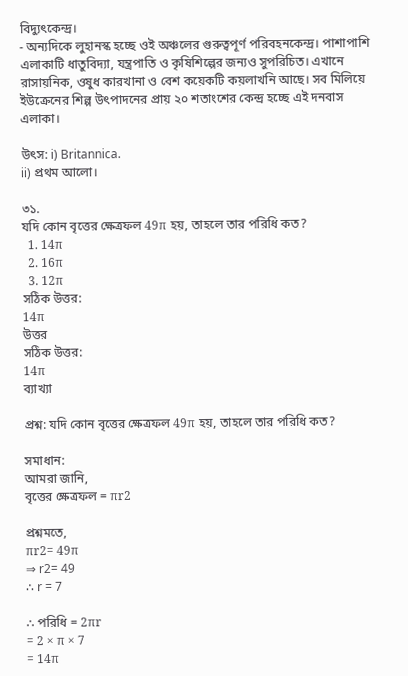বিদ্যুৎকেন্দ্র।
- অন্যদিকে লুহানস্ক হচ্ছে ওই অঞ্চলের গুরুত্বপূর্ণ পরিবহনকেন্দ্র। পাশাপাশি এলাকাটি ধাতুবিদ্যা, যন্ত্রপাতি ও কৃষিশিল্পের জন্যও সুপরিচিত। এখানে রাসায়নিক, ওষুধ কারখানা ও বেশ কয়েকটি কয়লাখনি আছে। সব মিলিয়ে ইউক্রেনের শিল্প উৎপাদনের প্রায় ২০ শতাংশের কেন্দ্র হচ্ছে এই দনবাস এলাকা।

উৎস: i) Britannica.
ii) প্রথম আলো।

৩১.
যদি কোন বৃত্তের ক্ষেত্রফল 49π হয়, তাহলে তার পরিধি কত?
  1. 14π
  2. 16π
  3. 12π
সঠিক উত্তর:
14π
উত্তর
সঠিক উত্তর:
14π
ব্যাখ্যা

প্রশ্ন: যদি কোন বৃত্তের ক্ষেত্রফল 49π হয়, তাহলে তার পরিধি কত?

সমাধান:
আমরা জানি,
বৃত্তের ক্ষেত্রফল = πr2

প্রশ্নমতে,
πr2= 49π
⇒ r2= 49
∴ r = 7

∴ পরিধি = 2πr
= 2 × π × 7
= 14π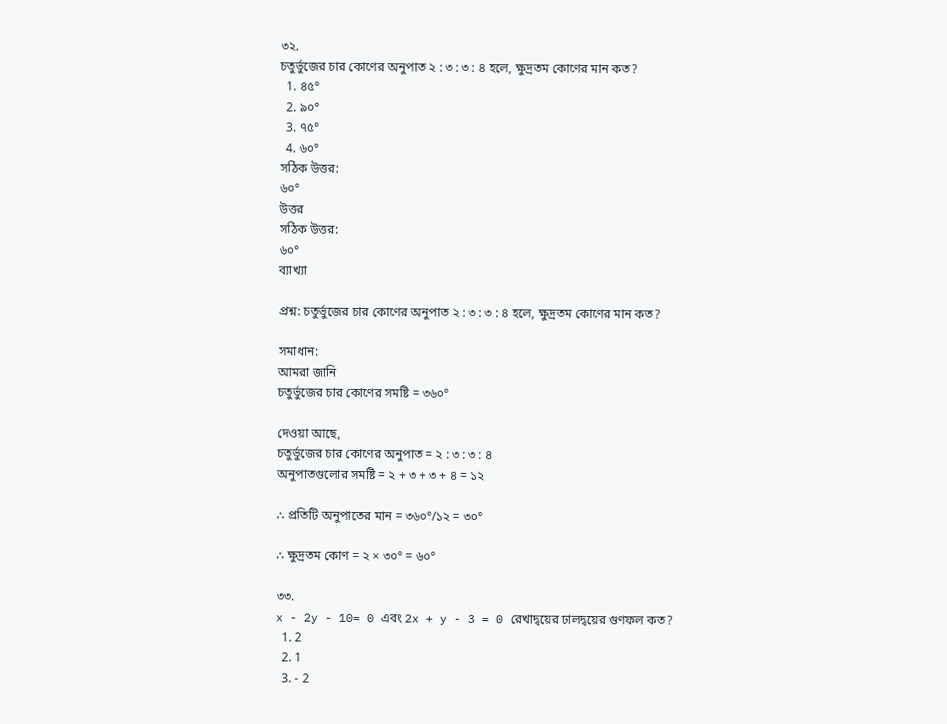৩২.
চতুর্ভুজের চার কোণের অনুপাত ২ : ৩ : ৩ : ৪ হলে, ক্ষুদ্রতম কোণের মান কত?
  1. ৪৫°
  2. ৯০°
  3. ৭৫°
  4. ৬০°
সঠিক উত্তর:
৬০°
উত্তর
সঠিক উত্তর:
৬০°
ব্যাখ্যা

প্রশ্ন: চতুর্ভুজের চার কোণের অনুপাত ২ : ৩ : ৩ : ৪ হলে, ক্ষুদ্রতম কোণের মান কত?

সমাধান:
আমরা জানি
চতুর্ভুজের চার কোণের সমষ্টি = ৩৬০°

দেওয়া আছে,
চতুর্ভুজের চার কোণের অনুপাত = ২ : ৩ : ৩ : ৪
অনুপাতগুলোর সমষ্টি = ২ + ৩ + ৩ + ৪ = ১২

∴ প্রতিটি অনুপাতের মান = ৩৬০°/১২ = ৩০°

∴ ক্ষুদ্রতম কোণ = ২ × ৩০° = ৬০°

৩৩.
x - 2y - 10= 0 এবং 2x + y - 3 = 0 রেখাদ্বয়ের ঢালদ্বয়ের গুণফল কত?
  1. 2
  2. 1
  3. - 2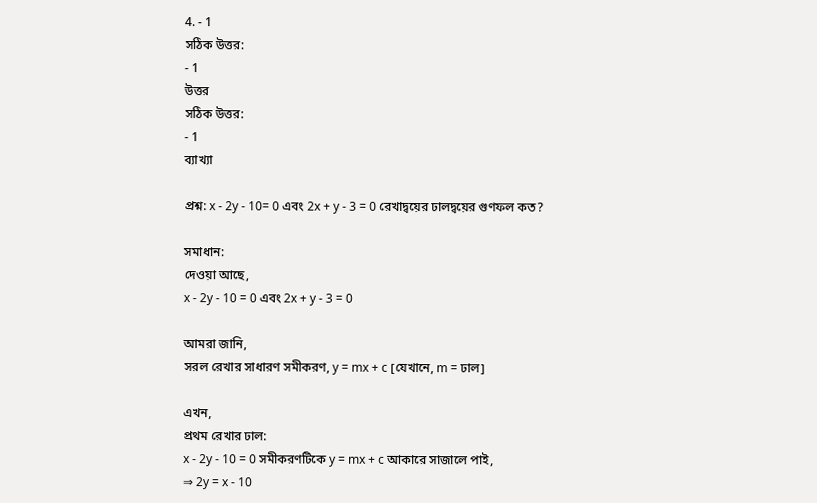4. - 1
সঠিক উত্তর:
- 1
উত্তর
সঠিক উত্তর:
- 1
ব্যাখ্যা

প্রশ্ন: x - 2y - 10= 0 এবং 2x + y - 3 = 0 রেখাদ্বয়ের ঢালদ্বয়ের গুণফল কত?

সমাধান:
দেওয়া আছে,
x - 2y - 10 = 0 এবং 2x + y - 3 = 0

আমরা জানি,
সরল রেখার সাধারণ সমীকরণ, y = mx + c [যেখানে, m = ঢাল]

এখন,
প্রথম রেখার ঢাল:
x - 2y - 10 = 0 সমীকরণটিকে y = mx + c আকারে সাজালে পাই,
⇒ 2y = x - 10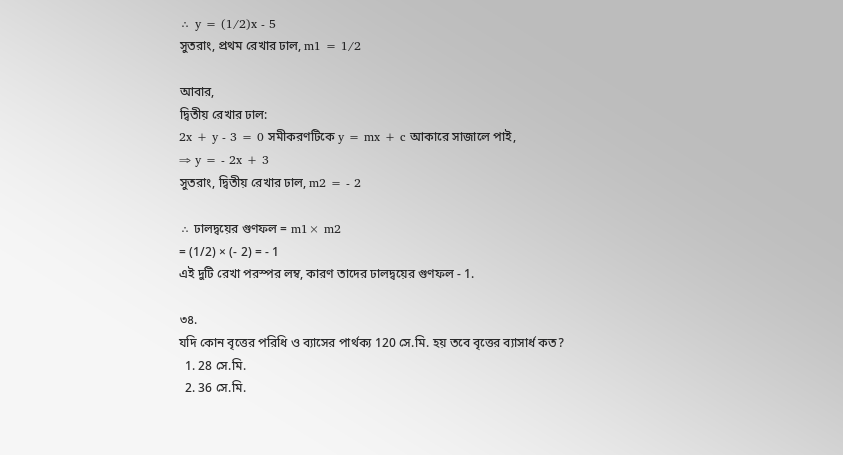∴ y = (1/2)x - 5
সুতরাং, প্রথম রেখার ঢাল, m1 = 1/2

আবার,
দ্বিতীয় রেখার ঢাল:
2x + y - 3 = 0 সমীকরণটিকে y = mx + c আকারে সাজালে পাই,
⇒ y = - 2x + 3
সুতরাং, দ্বিতীয় রেখার ঢাল, m2 = - 2

∴ ঢালদ্বয়ের গুণফল = m1× m2
= (1/2) × (- 2) = - 1
এই দুটি রেখা পরস্পর লম্ব, কারণ তাদের ঢালদ্বয়ের গুণফল - 1.

৩৪.
যদি কোন বৃত্তের পরিধি ও ব্যাসের পার্থক্য 120 সে.মি. হয় তবে বৃত্তের ব্যাসার্ধ কত?
  1. 28 সে.মি.
  2. 36 সে.মি.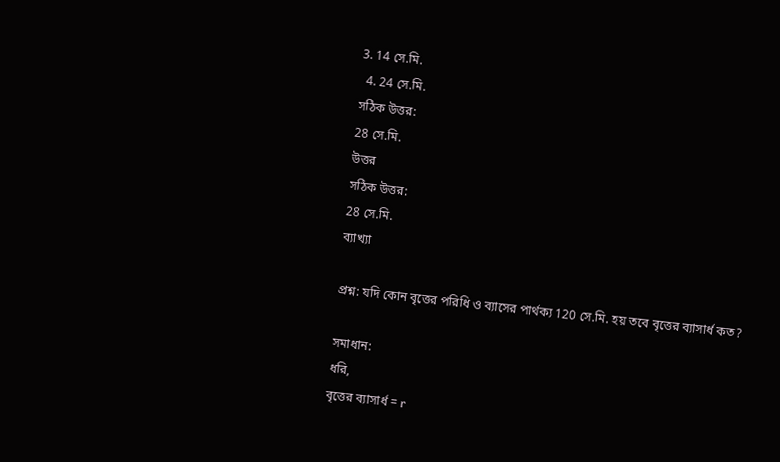3. 14 সে.মি.
  4. 24 সে.মি.
সঠিক উত্তর:
28 সে.মি.
উত্তর
সঠিক উত্তর:
28 সে.মি.
ব্যাখ্যা

প্রশ্ন: যদি কোন বৃত্তের পরিধি ও ব্যাসের পার্থক্য 120 সে.মি. হয় তবে বৃত্তের ব্যাসার্ধ কত?

সমাধান:
ধরি,
বৃত্তের ব্যাসার্ধ = r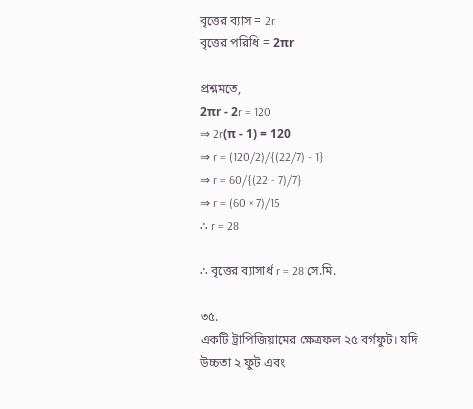বৃত্তের ব্যাস = 2r
বৃত্তের পরিধি = 2πr

প্রশ্নমতে,
2πr - 2r = 120
⇒ 2r(π - 1) = 120
⇒ r = (120/2)/{(22/7) - 1}
⇒ r = 60/{(22 - 7)/7}
⇒ r = (60 × 7)/15
∴ r = 28

∴ বৃত্তের ব্যাসার্ধ r = 28 সে.মি.

৩৫.
একটি ট্রাপিজিয়ামের ক্ষেত্রফল ২৫ বর্গফুট। যদি উচ্চতা ২ ফুট এবং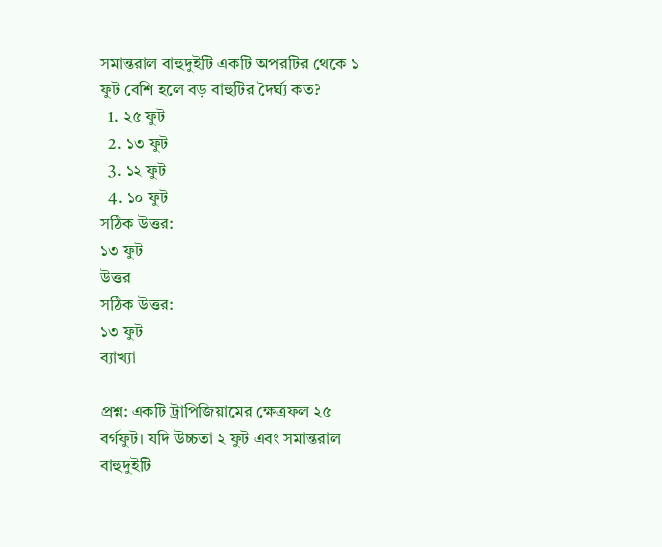সমান্তরাল বাহুদুইটি একটি অপরটির থেকে ১ ফুট বেশি হলে বড় বাহুটির দৈর্ঘ্য কত?
  1. ২৫ ফুট
  2. ১৩ ফুট
  3. ১২ ফুট
  4. ১০ ফুট
সঠিক উত্তর:
১৩ ফুট
উত্তর
সঠিক উত্তর:
১৩ ফুট
ব্যাখ্যা

প্রশ্ন: একটি ট্রাপিজিয়ামের ক্ষেত্রফল ২৫ বর্গফুট। যদি উচ্চতা ২ ফুট এবং সমান্তরাল বাহুদুইটি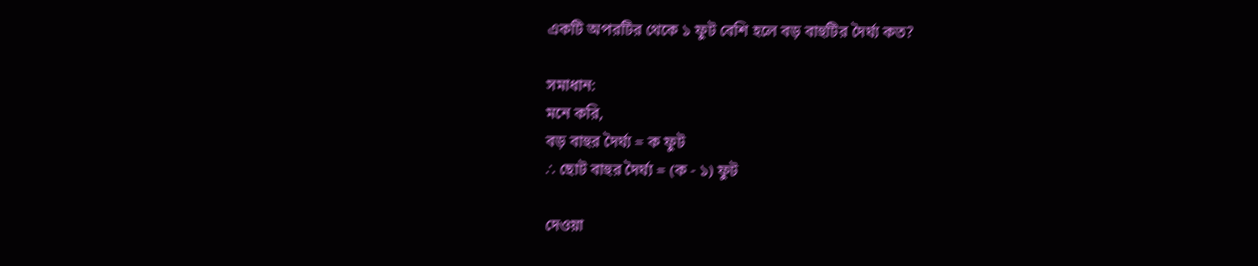একটি অপরটির থেকে ১ ফুট বেশি হলে বড় বাহুটির দৈর্ঘ্য কত?

সমাধান:
মনে করি,
বড় বাহুর দৈর্ঘ্য = ক ফুট
∴ ছোট বাহুর দৈর্ঘ্য = (ক - ১) ফুট

দেওয়া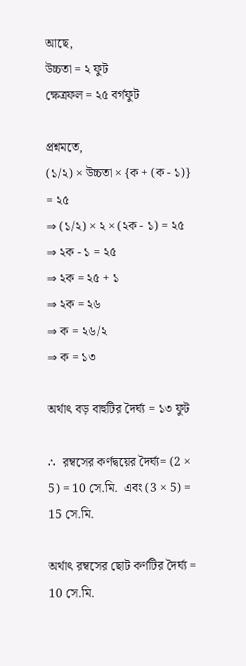আছে,
উচ্চতা = ২ ফুট
ক্ষেত্রফল = ২৫ বর্গফুট

প্রশ্নমতে,
(১/২) × উচ্চতা × {ক + (ক - ১)} = ২৫
⇒ (১/২) × ২ × (২ক - ১) = ২৫
⇒ ২ক - ১ = ২৫
⇒ ২ক = ২৫ + ১
⇒ ২ক = ২৬
⇒ ক = ২৬/২
⇒ ক = ১৩

অর্থাৎ বড় বাহুটির দৈর্ঘ্য = ১৩ ফুট

∴  রম্বসের কর্ণদ্বয়ের দৈর্ঘ্য= (2 × 5) = 10 সে.মি.  এবং (3 × 5) = 15 সে.মি.

অর্থাৎ রম্বসের ছোট কর্ণটির দৈর্ঘ্য = 10 সে.মি.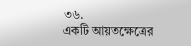৩৬.
একটি আয়তক্ষেত্রের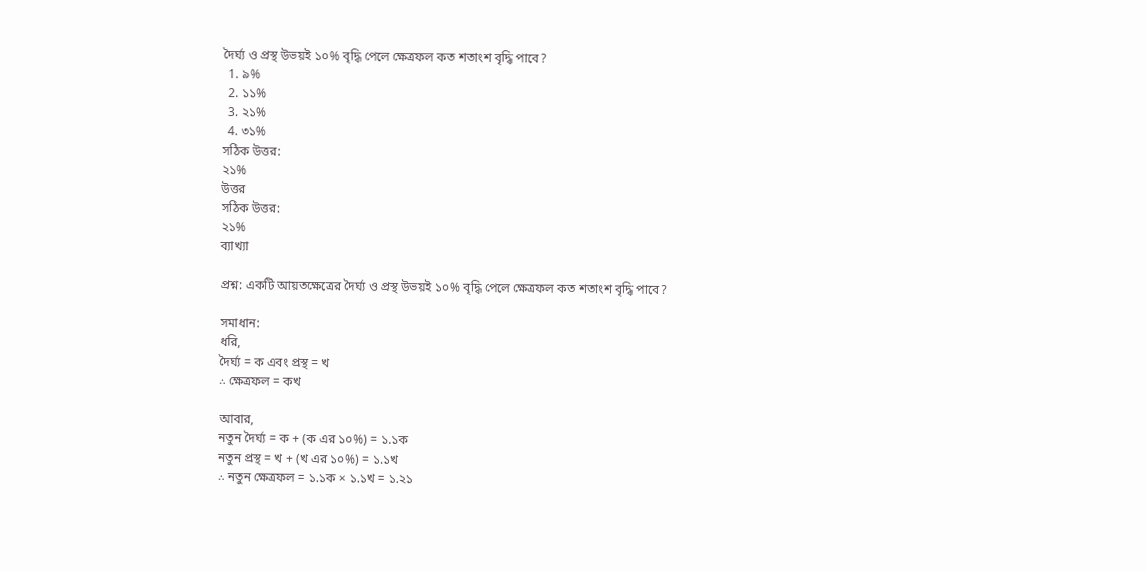দৈর্ঘ্য ও প্রস্থ উভয়ই ১০% বৃদ্ধি পেলে ক্ষেত্রফল কত শতাংশ বৃদ্ধি পাবে?
  1. ৯%
  2. ১১%
  3. ২১%
  4. ৩১%
সঠিক উত্তর:
২১%
উত্তর
সঠিক উত্তর:
২১%
ব্যাখ্যা

প্রশ্ন: একটি আয়তক্ষেত্রের দৈর্ঘ্য ও প্রস্থ উভয়ই ১০% বৃদ্ধি পেলে ক্ষেত্রফল কত শতাংশ বৃদ্ধি পাবে?

সমাধান:
ধরি,
দৈর্ঘ্য = ক এবং প্রস্থ = খ
∴ ক্ষেত্রফল = কখ

আবার,
নতুন দৈর্ঘ্য = ক + (ক এর ১০%) = ১.১ক
নতুন প্রস্থ = খ + (খ এর ১০%) = ১.১খ
∴ নতুন ক্ষেত্রফল = ১.১ক × ১.১খ = ১.২১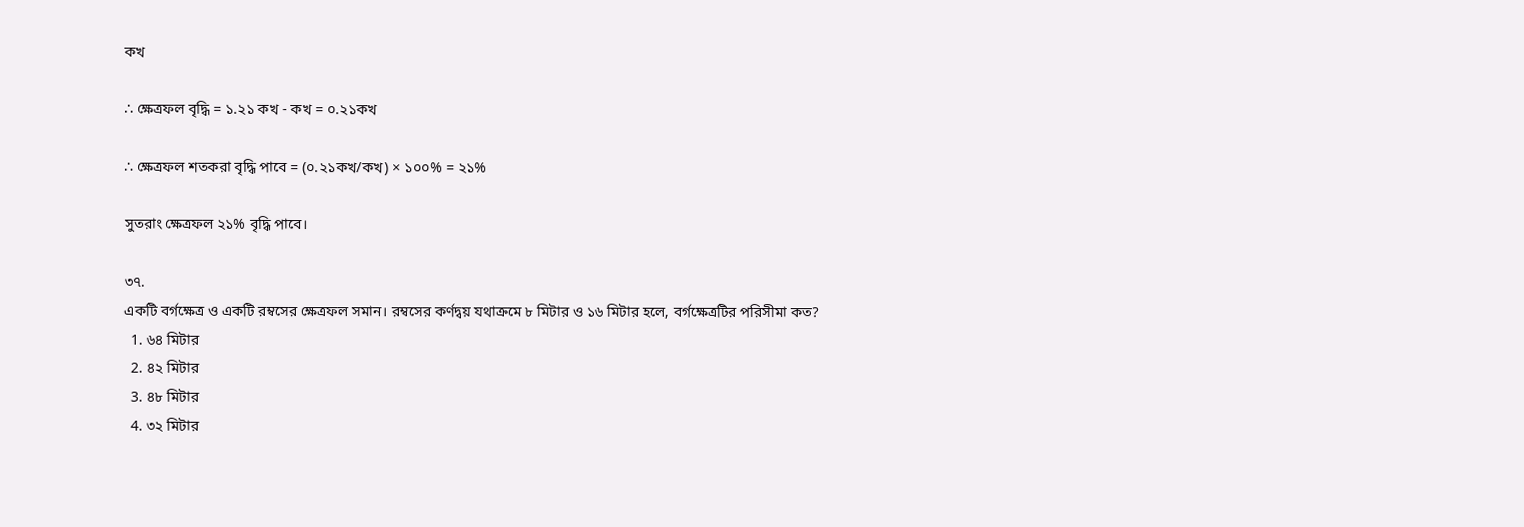কখ

∴ ক্ষেত্রফল বৃদ্ধি = ১.২১ কখ - কখ = ০.২১কখ

∴ ক্ষেত্রফল শতকরা বৃদ্ধি পাবে = (০.২১কখ/কখ) × ১০০% = ২১%

সুতরাং ক্ষেত্রফল ২১% বৃদ্ধি পাবে।

৩৭.
একটি বর্গক্ষেত্র ও একটি রম্বসের ক্ষেত্রফল সমান। রম্বসের কর্ণদ্বয় যথাক্রমে ৮ মিটার ও ১৬ মিটার হলে, বর্গক্ষেত্রটির পরিসীমা কত?
  1. ৬৪ মিটার
  2. ৪২ মিটার
  3. ৪৮ মিটার
  4. ৩২ মিটার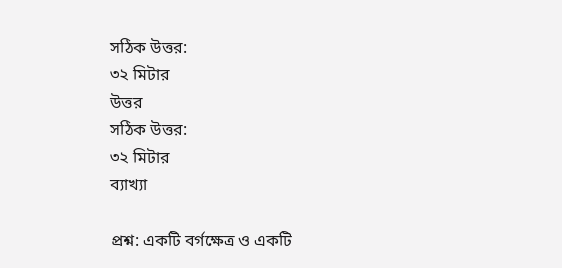সঠিক উত্তর:
৩২ মিটার
উত্তর
সঠিক উত্তর:
৩২ মিটার
ব্যাখ্যা

প্রশ্ন: একটি বর্গক্ষেত্র ও একটি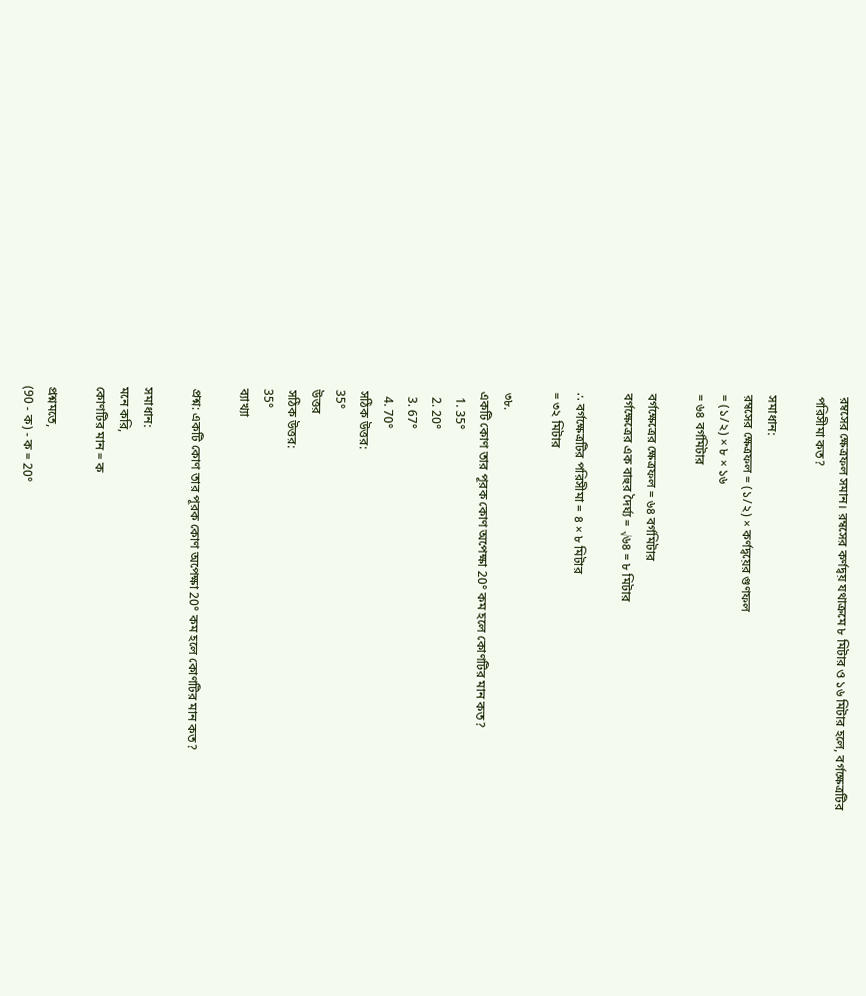রম্বসের ক্ষেত্রফল সমান। রম্বসের কর্ণদ্বয় যথাক্রমে ৮ মিটার ও ১৬ মিটার হলে, বর্গক্ষেত্রটির পরিসীমা কত?

সমাধান:
রম্বসের ক্ষেত্রফল = (১/২) × কর্ণদ্বয়ের গুণফল
= (১/২) × ৮ × ১৬
= ৬৪ বর্গমিটার

বর্গক্ষেত্রের ক্ষেত্রফল = ৬৪ বর্গমিটার
বর্গক্ষেত্রের এক বাহুর দৈর্ঘ্য = √৬৪ = ৮ মিটার

∴ বর্গক্ষেত্রটির পরিসীমা = ৪ × ৮ মিটার
= ৩২ মিটার

৩৮.
একটি কোণ তার পূরক কোণ অপেক্ষা 20° কম হলে কোণটির মান কত?
  1. 35°
  2. 20°
  3. 67°
  4. 70°
সঠিক উত্তর:
35°
উত্তর
সঠিক উত্তর:
35°
ব্যাখ্যা

প্রশ্ন: একটি কোণ তার পূরক কোণ অপেক্ষা 20° কম হলে কোণটির মান কত?

সমাধান:
মনে করি,
কোণটির মান = ক

প্রশ্নমতে,
(90 - ক) - ক = 20°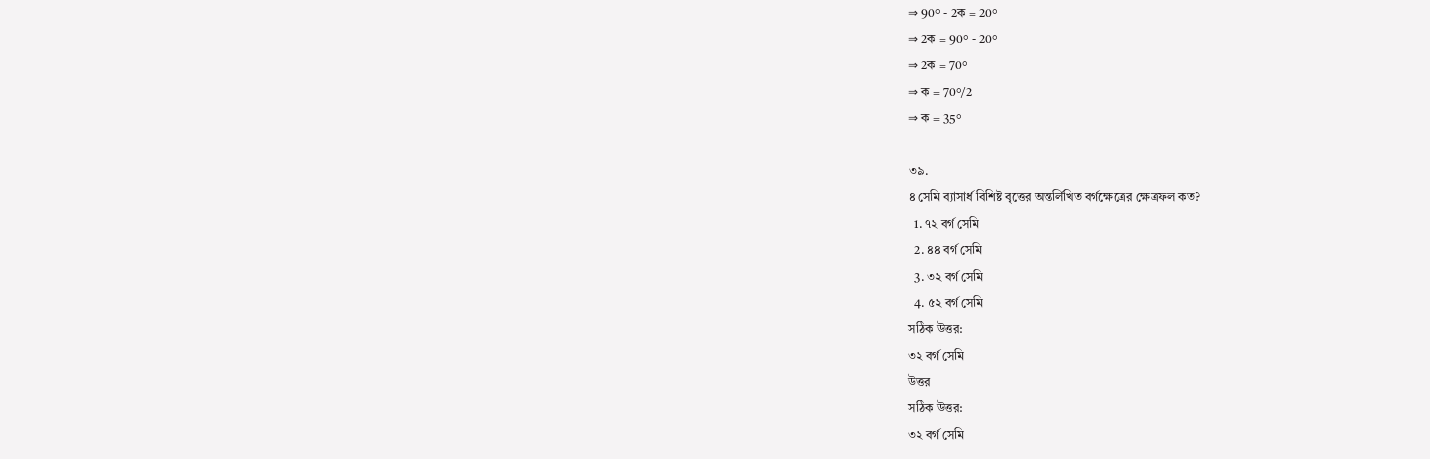⇒ 90° - 2ক = 20°
⇒ 2ক = 90° - 20°
⇒ 2ক = 70°
⇒ ক = 70°/2
⇒ ক = 35°

৩৯.
৪ সেমি ব্যাসার্ধ বিশিষ্ট বৃত্তের অন্তর্লিখিত বর্গক্ষেত্রের ক্ষেত্রফল কত?
  1. ৭২ বর্গ সেমি
  2. ৪৪ বর্গ সেমি
  3. ৩২ বর্গ সেমি
  4. ৫২ বর্গ সেমি
সঠিক উত্তর:
৩২ বর্গ সেমি
উত্তর
সঠিক উত্তর:
৩২ বর্গ সেমি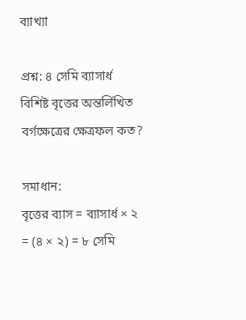ব্যাখ্যা

প্রশ্ন: ৪ সেমি ব্যাসার্ধ বিশিষ্ট বৃত্তের অন্তর্লিখিত বর্গক্ষেত্রের ক্ষেত্রফল কত?

সমাধান:
বৃত্তের ব্যাস = ব্যাসার্ধ × ২ = (৪ × ২) = ৮ সেমি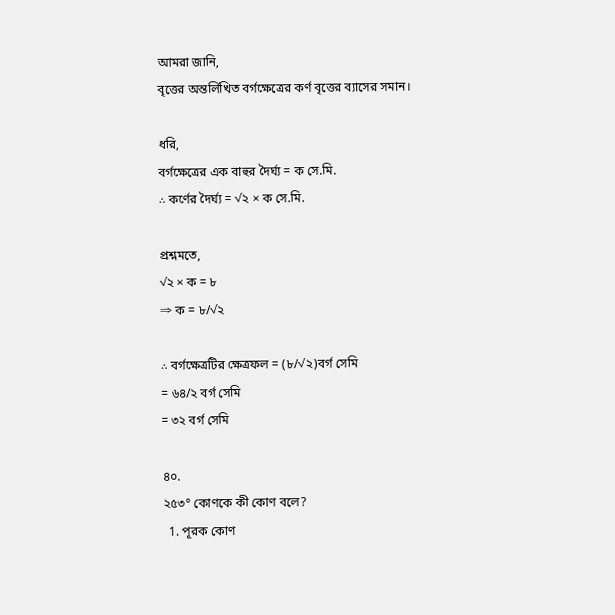আমরা জানি,
বৃত্তের অন্তর্লিখিত বর্গক্ষেত্রের কর্ণ বৃত্তের ব্যাসের সমান।

ধরি,
বর্গক্ষেত্রের এক বাহুর দৈর্ঘ্য = ক সে.মি.
∴ কর্ণের দৈর্ঘ্য = √২ × ক সে.মি.

প্রশ্নমতে,
√২ × ক = ৮
⇒ ক = ৮/√২

∴ বর্গক্ষেত্রটির ক্ষেত্রফল = (৮/√২)বর্গ সেমি
= ৬৪/২ বর্গ সেমি
= ৩২ বর্গ সেমি

৪০.
২৫৩° কোণকে কী কোণ বলে?
  1. পূরক কোণ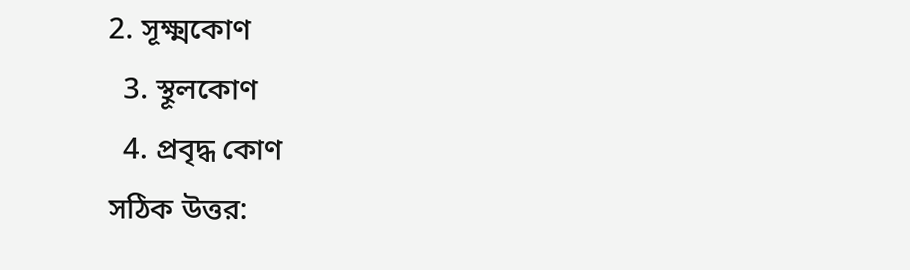2. সূক্ষ্মকোণ
  3. স্থূলকোণ
  4. প্রবৃদ্ধ কোণ
সঠিক উত্তর: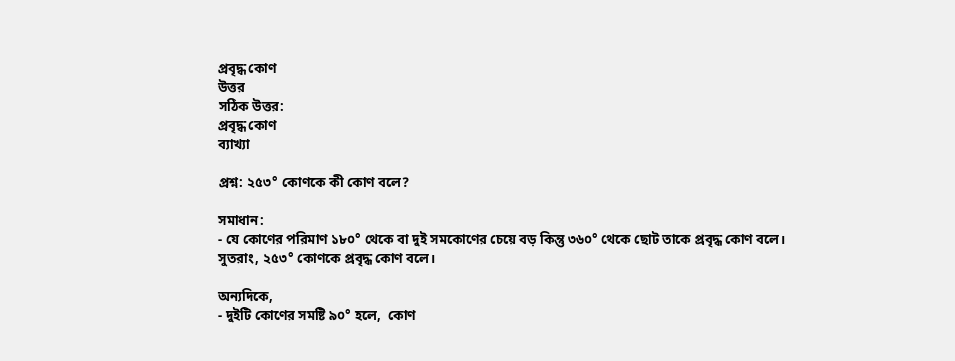প্রবৃদ্ধ কোণ
উত্তর
সঠিক উত্তর:
প্রবৃদ্ধ কোণ
ব্যাখ্যা

প্রশ্ন: ২৫৩° কোণকে কী কোণ বলে?

সমাধান:
- যে কোণের পরিমাণ ১৮০° থেকে বা দুই সমকোণের চেয়ে বড় কিন্তু ৩৬০° থেকে ছোট তাকে প্রবৃদ্ধ কোণ বলে।
সুতরাং, ২৫৩° কোণকে প্রবৃদ্ধ কোণ বলে।

অন্যদিকে,
- দুইটি কোণের সমষ্টি ৯০° হলে,  কোণ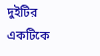দুইটির একটিকে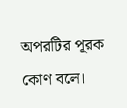অপরটির পূরক কোণ বলে।